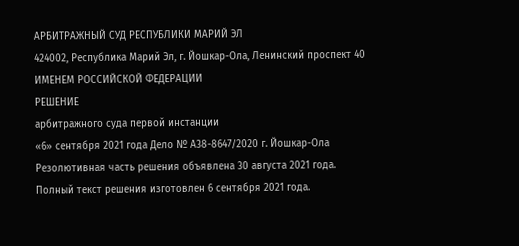АРБИТРАЖНЫЙ СУД РЕСПУБЛИКИ МАРИЙ ЭЛ
424002, Республика Марий Эл, г. Йошкар-Ола, Ленинский проспект 40
ИМЕНЕМ РОССИЙСКОЙ ФЕДЕРАЦИИ
РЕШЕНИЕ
арбитражного суда первой инстанции
«6» сентября 2021 года Дело № А38-8647/2020 г. Йошкар-Ола
Резолютивная часть решения объявлена 30 августа 2021 года.
Полный текст решения изготовлен 6 сентября 2021 года.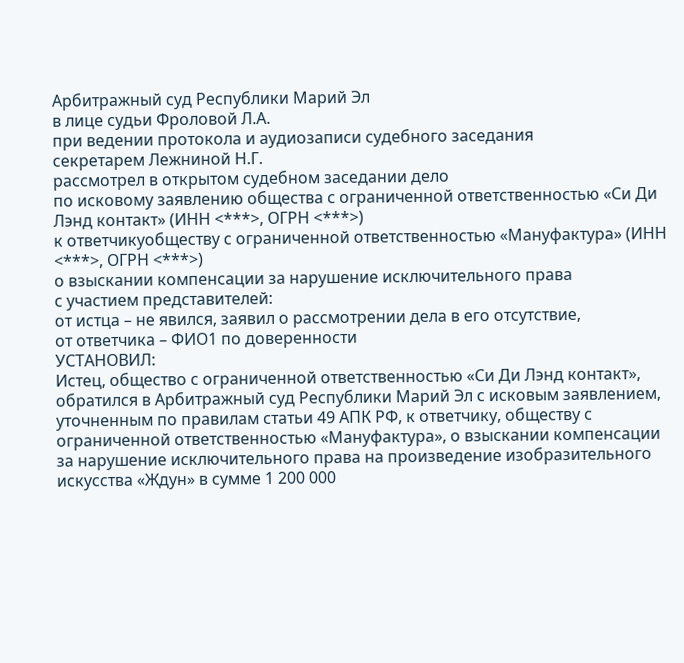Арбитражный суд Республики Марий Эл
в лице судьи Фроловой Л.А.
при ведении протокола и аудиозаписи судебного заседания
секретарем Лежниной Н.Г.
рассмотрел в открытом судебном заседании дело
по исковому заявлению общества с ограниченной ответственностью «Си Ди Лэнд контакт» (ИНН <***>, ОГРН <***>)
к ответчикуобществу с ограниченной ответственностью «Мануфактура» (ИНН <***>, ОГРН <***>)
о взыскании компенсации за нарушение исключительного права
с участием представителей:
от истца – не явился, заявил о рассмотрении дела в его отсутствие,
от ответчика – ФИО1 по доверенности
УСТАНОВИЛ:
Истец, общество с ограниченной ответственностью «Си Ди Лэнд контакт», обратился в Арбитражный суд Республики Марий Эл с исковым заявлением, уточненным по правилам статьи 49 АПК РФ, к ответчику, обществу с ограниченной ответственностью «Мануфактура», о взыскании компенсации за нарушение исключительного права на произведение изобразительного искусства «Ждун» в сумме 1 200 000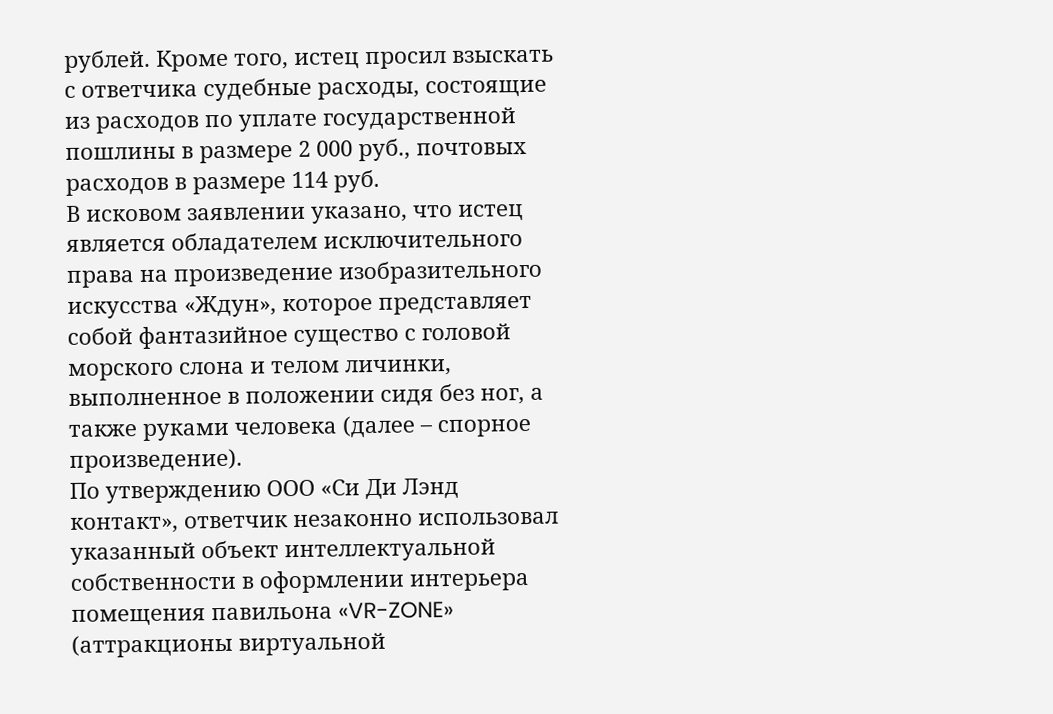рублей. Кроме того, истец просил взыскать с ответчика судебные расходы, состоящие из расходов по уплате государственной пошлины в размере 2 000 руб., почтовых расходов в размере 114 руб.
В исковом заявлении указано, что истец является обладателем исключительного права на произведение изобразительного искусства «Ждун», которое представляет собой фантазийное существо с головой морского слона и телом личинки, выполненное в положении сидя без ног, а также руками человека (далее – спорное произведение).
По утверждению ООО «Си Ди Лэнд контакт», ответчик незаконно использовал указанный объект интеллектуальной собственности в оформлении интерьера помещения павильона «VR-ZONE» (аттракционы виртуальной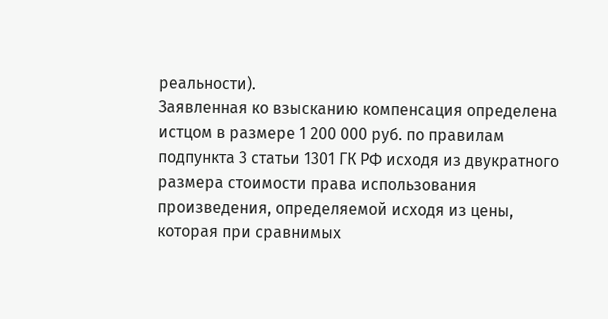реальности).
Заявленная ко взысканию компенсация определена истцом в размере 1 200 000 руб. по правилам подпункта 3 статьи 1301 ГК РФ исходя из двукратного размера стоимости права использования произведения, определяемой исходя из цены, которая при сравнимых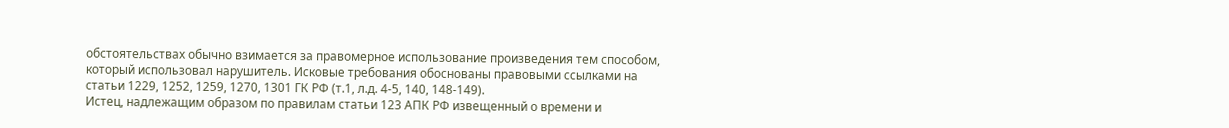обстоятельствах обычно взимается за правомерное использование произведения тем способом, который использовал нарушитель. Исковые требования обоснованы правовыми ссылками на статьи 1229, 1252, 1259, 1270, 1301 ГК РФ (т.1, л.д. 4-5, 140, 148-149).
Истец, надлежащим образом по правилам статьи 123 АПК РФ извещенный о времени и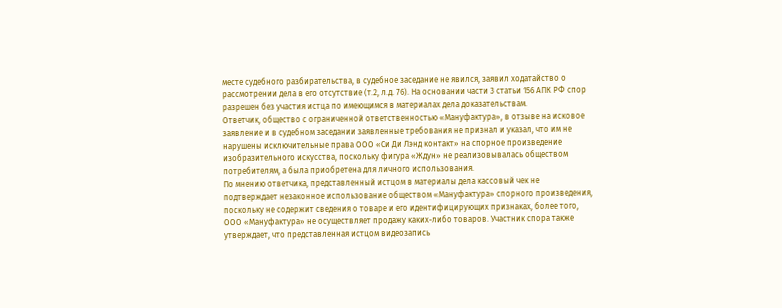месте судебного разбирательства, в судебное заседание не явился, заявил ходатайство о рассмотрении дела в его отсутствие (т.2, л.д. 76). На основании части 3 статьи 156 АПК РФ спор разрешен без участия истца по имеющимся в материалах дела доказательствам.
Ответчик, общество с ограниченной ответственностью «Мануфактура», в отзыве на исковое заявление и в судебном заседании заявленные требования не признал и указал, что им не нарушены исключительные права ООО «Си Ди Лэнд контакт» на спорное произведение изобразительного искусства, поскольку фигура «Ждун» не реализовывалась обществом потребителям, а была приобретена для личного использования.
По мнению ответчика, представленный истцом в материалы дела кассовый чек не подтверждает незаконное использование обществом «Мануфактура» спорного произведения, поскольку не содержит сведения о товаре и его идентифицирующих признаках, более того, ООО «Мануфактура» не осуществляет продажу каких-либо товаров. Участник спора также утверждает, что представленная истцом видеозапись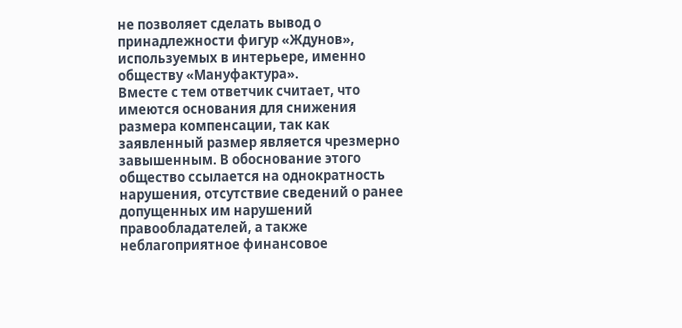не позволяет сделать вывод о принадлежности фигур «Ждунов», используемых в интерьере, именно обществу «Мануфактура».
Вместе с тем ответчик считает, что имеются основания для снижения размера компенсации, так как заявленный размер является чрезмерно завышенным. В обоснование этого общество ссылается на однократность нарушения, отсутствие сведений о ранее допущенных им нарушений правообладателей, а также неблагоприятное финансовое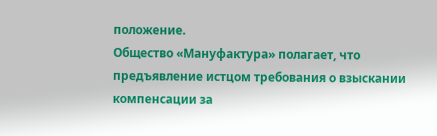положение.
Общество «Мануфактура» полагает, что предъявление истцом требования о взыскании компенсации за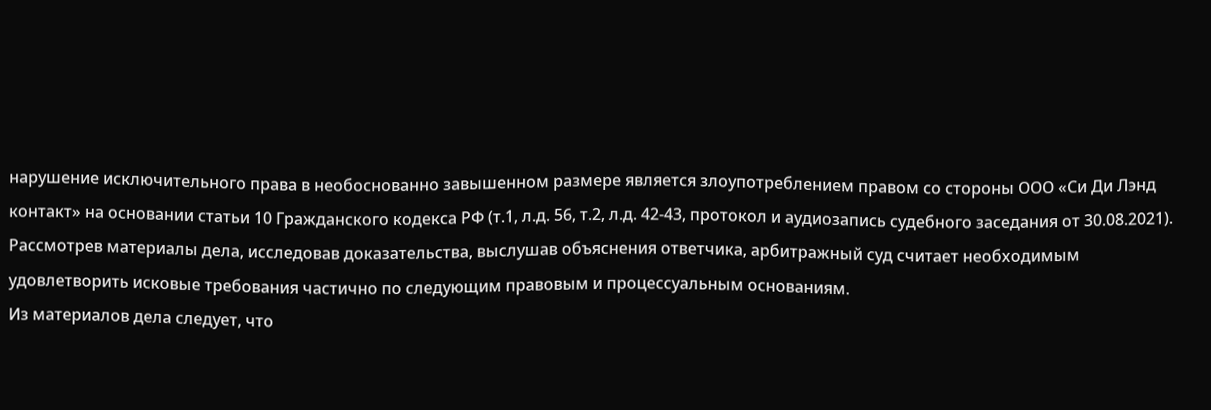нарушение исключительного права в необоснованно завышенном размере является злоупотреблением правом со стороны ООО «Си Ди Лэнд контакт» на основании статьи 10 Гражданского кодекса РФ (т.1, л.д. 56, т.2, л.д. 42-43, протокол и аудиозапись судебного заседания от 30.08.2021).
Рассмотрев материалы дела, исследовав доказательства, выслушав объяснения ответчика, арбитражный суд считает необходимым удовлетворить исковые требования частично по следующим правовым и процессуальным основаниям.
Из материалов дела следует, что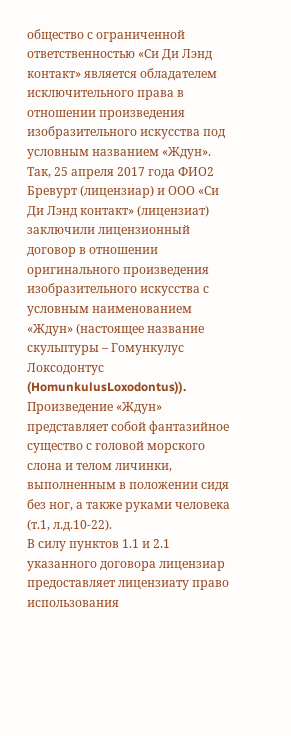общество с ограниченной ответственностью «Си Ди Лэнд контакт» является обладателем исключительного права в отношении произведения изобразительного искусства под условным названием «Ждун».
Так, 25 апреля 2017 года ФИО2 Бревурт (лицензиар) и ООО «Си Ди Лэнд контакт» (лицензиат) заключили лицензионный договор в отношении оригинального произведения изобразительного искусства с условным наименованием «Ждун» (настоящее название скульптуры – Гомункулус Локсодонтус (HomunkulusLoxodontus)). Произведение «Ждун» представляет собой фантазийное существо с головой морского слона и телом личинки, выполненным в положении сидя без ног, а также руками человека (т.1, л.д.10-22).
В силу пунктов 1.1 и 2.1 указанного договора лицензиар предоставляет лицензиату право использования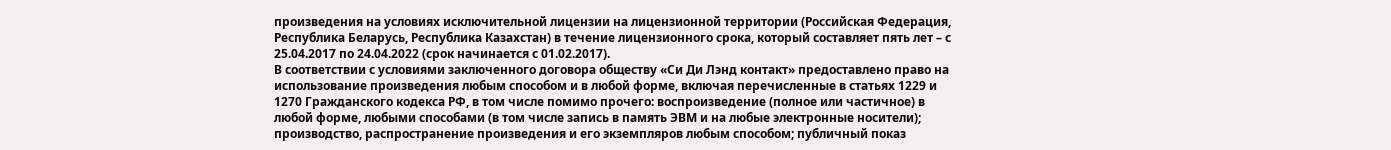произведения на условиях исключительной лицензии на лицензионной территории (Российская Федерация, Республика Беларусь, Республика Казахстан) в течение лицензионного срока, который составляет пять лет – с 25.04.2017 по 24.04.2022 (срок начинается с 01.02.2017).
В соответствии с условиями заключенного договора обществу «Си Ди Лэнд контакт» предоставлено право на использование произведения любым способом и в любой форме, включая перечисленные в статьях 1229 и 1270 Гражданского кодекса РФ, в том числе помимо прочего: воспроизведение (полное или частичное) в любой форме, любыми способами (в том числе запись в память ЭВМ и на любые электронные носители); производство, распространение произведения и его экземпляров любым способом; публичный показ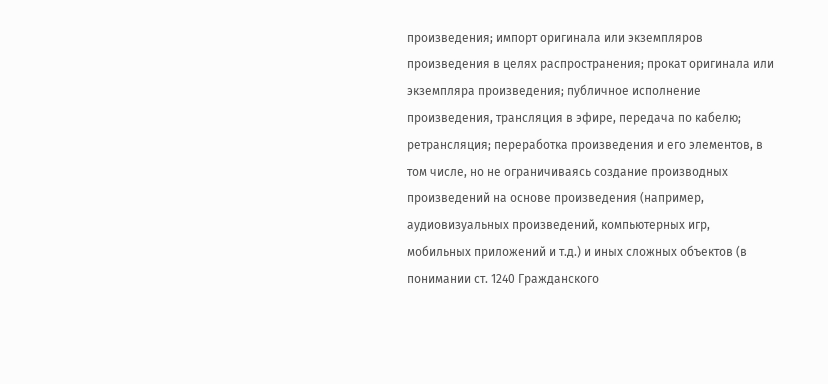произведения; импорт оригинала или экземпляров произведения в целях распространения; прокат оригинала или экземпляра произведения; публичное исполнение произведения, трансляция в эфире, передача по кабелю; ретрансляция; переработка произведения и его элементов, в том числе, но не ограничиваясь создание производных произведений на основе произведения (например, аудиовизуальных произведений, компьютерных игр, мобильных приложений и т.д.) и иных сложных объектов (в понимании ст. 1240 Гражданского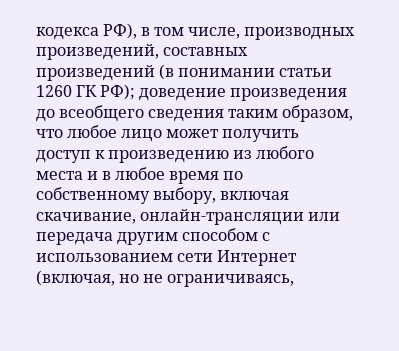кодекса РФ), в том числе, производных произведений, составных произведений (в понимании статьи 1260 ГК РФ); доведение произведения до всеобщего сведения таким образом, что любое лицо может получить доступ к произведению из любого места и в любое время по собственному выбору, включая скачивание, онлайн-трансляции или передача другим способом с использованием сети Интернет (включая, но не ограничиваясь,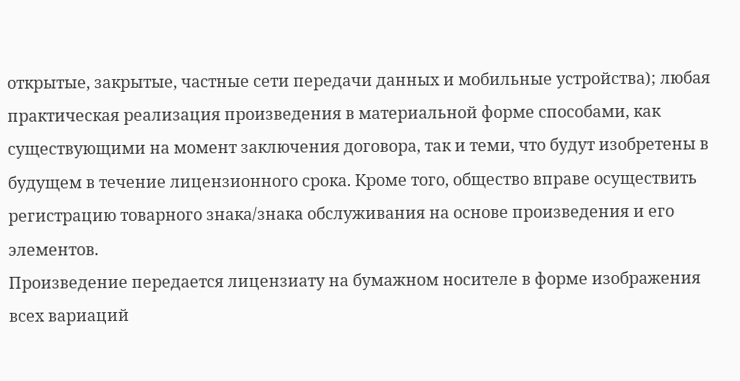открытые, закрытые, частные сети передачи данных и мобильные устройства); любая практическая реализация произведения в материальной форме способами, как существующими на момент заключения договора, так и теми, что будут изобретены в будущем в течение лицензионного срока. Кроме того, общество вправе осуществить регистрацию товарного знака/знака обслуживания на основе произведения и его элементов.
Произведение передается лицензиату на бумажном носителе в форме изображения всех вариаций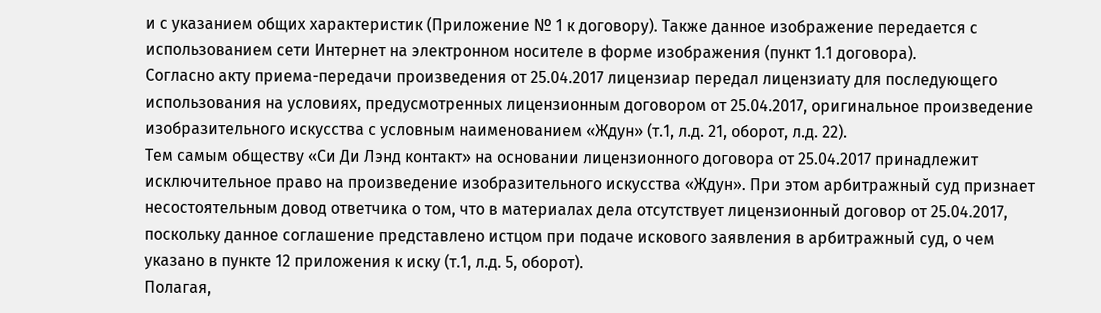и с указанием общих характеристик (Приложение № 1 к договору). Также данное изображение передается с использованием сети Интернет на электронном носителе в форме изображения (пункт 1.1 договора).
Согласно акту приема-передачи произведения от 25.04.2017 лицензиар передал лицензиату для последующего использования на условиях, предусмотренных лицензионным договором от 25.04.2017, оригинальное произведение изобразительного искусства с условным наименованием «Ждун» (т.1, л.д. 21, оборот, л.д. 22).
Тем самым обществу «Си Ди Лэнд контакт» на основании лицензионного договора от 25.04.2017 принадлежит исключительное право на произведение изобразительного искусства «Ждун». При этом арбитражный суд признает несостоятельным довод ответчика о том, что в материалах дела отсутствует лицензионный договор от 25.04.2017, поскольку данное соглашение представлено истцом при подаче искового заявления в арбитражный суд, о чем указано в пункте 12 приложения к иску (т.1, л.д. 5, оборот).
Полагая,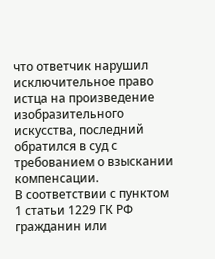что ответчик нарушил исключительное право истца на произведение изобразительного искусства, последний обратился в суд с требованием о взыскании компенсации.
В соответствии с пунктом 1 статьи 1229 ГК РФ гражданин или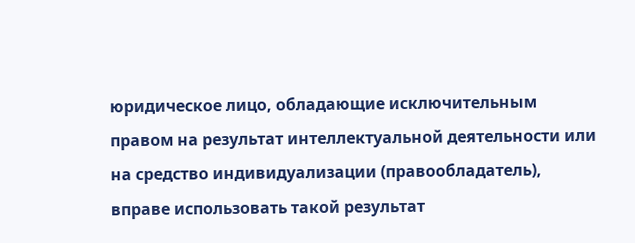юридическое лицо, обладающие исключительным правом на результат интеллектуальной деятельности или на средство индивидуализации (правообладатель), вправе использовать такой результат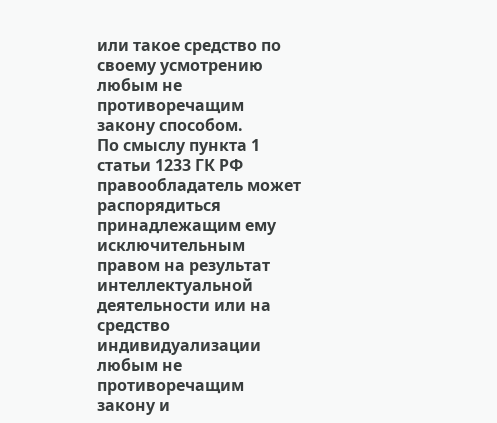или такое средство по своему усмотрению любым не противоречащим закону способом.
По смыслу пункта 1 статьи 1233 ГК РФ правообладатель может распорядиться принадлежащим ему исключительным правом на результат интеллектуальной деятельности или на средство индивидуализации любым не противоречащим закону и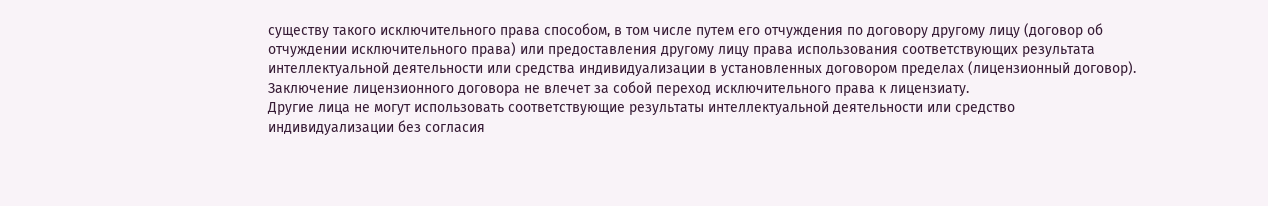существу такого исключительного права способом, в том числе путем его отчуждения по договору другому лицу (договор об отчуждении исключительного права) или предоставления другому лицу права использования соответствующих результата интеллектуальной деятельности или средства индивидуализации в установленных договором пределах (лицензионный договор). Заключение лицензионного договора не влечет за собой переход исключительного права к лицензиату.
Другие лица не могут использовать соответствующие результаты интеллектуальной деятельности или средство индивидуализации без согласия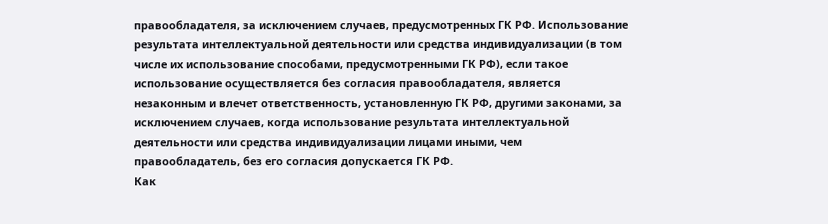правообладателя, за исключением случаев, предусмотренных ГК РФ. Использование результата интеллектуальной деятельности или средства индивидуализации (в том числе их использование способами, предусмотренными ГК РФ), если такое использование осуществляется без согласия правообладателя, является незаконным и влечет ответственность, установленную ГК РФ, другими законами, за исключением случаев, когда использование результата интеллектуальной деятельности или средства индивидуализации лицами иными, чем правообладатель, без его согласия допускается ГК РФ.
Как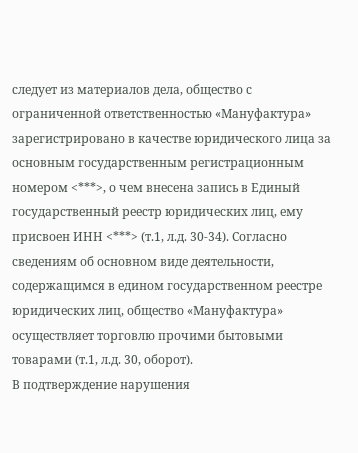следует из материалов дела, общество с ограниченной ответственностью «Мануфактура» зарегистрировано в качестве юридического лица за основным государственным регистрационным номером <***>, о чем внесена запись в Единый государственный реестр юридических лиц, ему присвоен ИНН <***> (т.1, л.д. 30-34). Согласно сведениям об основном виде деятельности, содержащимся в едином государственном реестре юридических лиц, общество «Мануфактура» осуществляет торговлю прочими бытовыми товарами (т.1, л.д. 30, оборот).
В подтверждение нарушения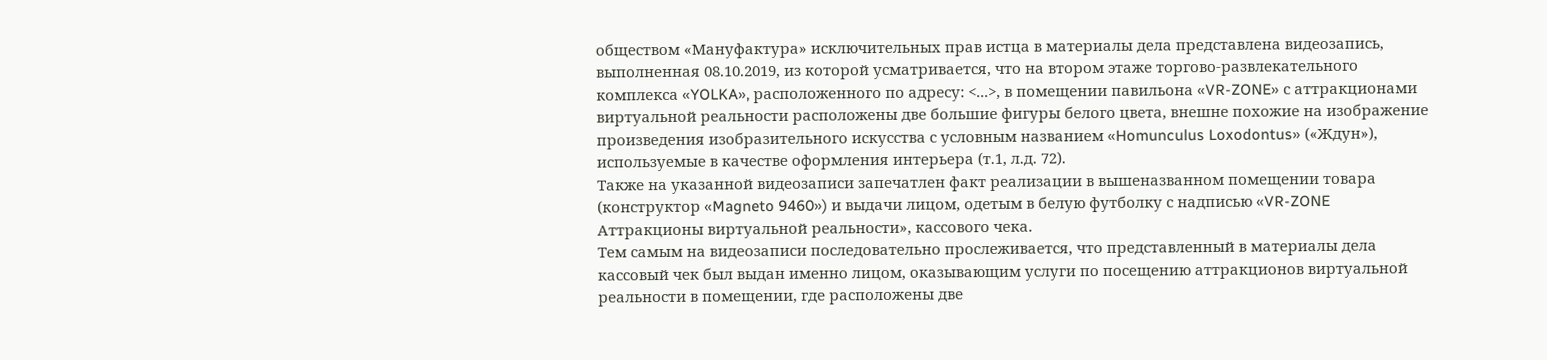обществом «Мануфактура» исключительных прав истца в материалы дела представлена видеозапись, выполненная 08.10.2019, из которой усматривается, что на втором этаже торгово-развлекательного комплекса «YOLKA», расположенного по адресу: <...>, в помещении павильона «VR-ZONE» с аттракционами виртуальной реальности расположены две большие фигуры белого цвета, внешне похожие на изображение произведения изобразительного искусства с условным названием «Homunculus Loxodontus» («Ждун»), используемые в качестве оформления интерьера (т.1, л.д. 72).
Также на указанной видеозаписи запечатлен факт реализации в вышеназванном помещении товара (конструктор «Magneto 9460») и выдачи лицом, одетым в белую футболку с надписью «VR-ZONE Аттракционы виртуальной реальности», кассового чека.
Тем самым на видеозаписи последовательно прослеживается, что представленный в материалы дела кассовый чек был выдан именно лицом, оказывающим услуги по посещению аттракционов виртуальной реальности в помещении, где расположены две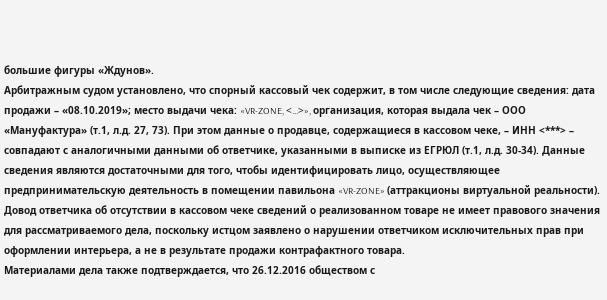большие фигуры «Ждунов».
Арбитражным судом установлено, что спорный кассовый чек содержит, в том числе следующие сведения: дата продажи – «08.10.2019»; место выдачи чека: «VR-ZONE, <...>», организация, которая выдала чек – ООО «Мануфактура» (т.1, л.д. 27, 73). При этом данные о продавце, содержащиеся в кассовом чеке, – ИНН <***> – совпадают с аналогичными данными об ответчике, указанными в выписке из ЕГРЮЛ (т.1, л.д. 30-34). Данные сведения являются достаточными для того, чтобы идентифицировать лицо, осуществляющее предпринимательскую деятельность в помещении павильона «VR-ZONE» (аттракционы виртуальной реальности).
Довод ответчика об отсутствии в кассовом чеке сведений о реализованном товаре не имеет правового значения для рассматриваемого дела, поскольку истцом заявлено о нарушении ответчиком исключительных прав при оформлении интерьера, а не в результате продажи контрафактного товара.
Материалами дела также подтверждается, что 26.12.2016 обществом с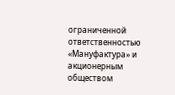ограниченной ответственностью «Мануфактура» и акционерным обществом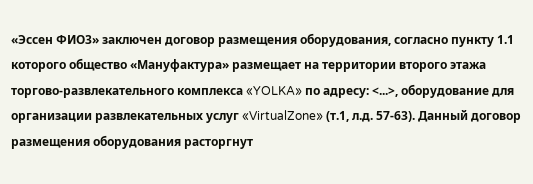«Эссен ФИО3» заключен договор размещения оборудования, согласно пункту 1.1 которого общество «Мануфактура» размещает на территории второго этажа торгово-развлекательного комплекса «YOLKA» по адресу: <...>, оборудование для организации развлекательных услуг «VirtualZone» (т.1, л.д. 57-63). Данный договор размещения оборудования расторгнут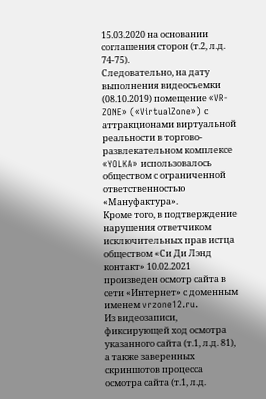15.03.2020 на основании соглашения сторон (т.2, л.д. 74-75).
Следовательно, на дату выполнения видеосъемки (08.10.2019) помещение «VR-ZONE» («VirtualZone») с аттракционами виртуальной реальности в торгово-развлекательном комплексе «YOLKA» использовалось обществом с ограниченной ответственностью «Мануфактура».
Кроме того, в подтверждение нарушения ответчиком исключительных прав истца обществом «Си Ди Лэнд контакт» 10.02.2021 произведен осмотр сайта в сети «Интернет» с доменным именем vrzone12.ru.
Из видеозаписи, фиксирующей ход осмотра указанного сайта (т.1, л.д. 81), а также заверенных скриншотов процесса осмотра сайта (т.1, л.д.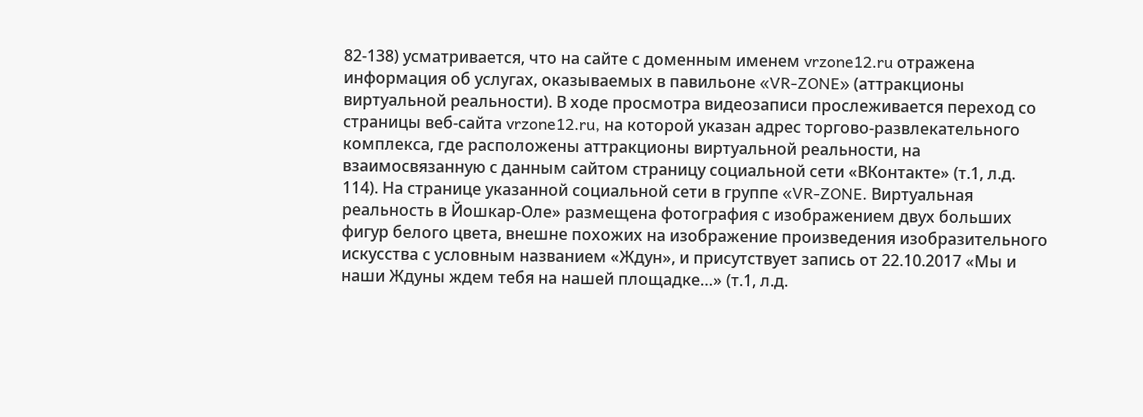82-138) усматривается, что на сайте с доменным именем vrzone12.ru отражена информация об услугах, оказываемых в павильоне «VR-ZONE» (аттракционы виртуальной реальности). В ходе просмотра видеозаписи прослеживается переход со страницы веб-сайта vrzone12.ru, на которой указан адрес торгово-развлекательного комплекса, где расположены аттракционы виртуальной реальности, на взаимосвязанную с данным сайтом страницу социальной сети «ВКонтакте» (т.1, л.д. 114). На странице указанной социальной сети в группе «VR-ZONE. Виртуальная реальность в Йошкар-Оле» размещена фотография с изображением двух больших фигур белого цвета, внешне похожих на изображение произведения изобразительного искусства с условным названием «Ждун», и присутствует запись от 22.10.2017 «Мы и наши Ждуны ждем тебя на нашей площадке…» (т.1, л.д.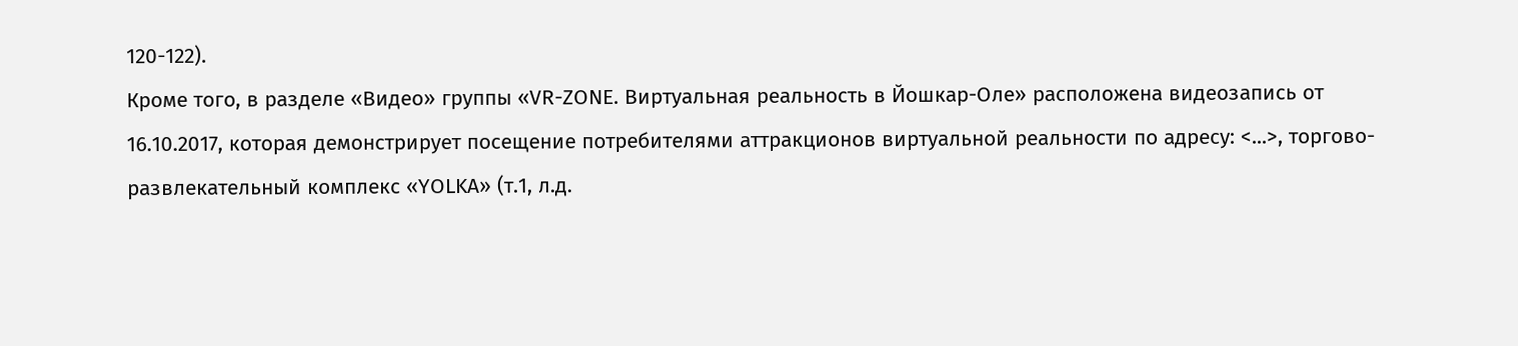120-122).
Кроме того, в разделе «Видео» группы «VR-ZONE. Виртуальная реальность в Йошкар-Оле» расположена видеозапись от 16.10.2017, которая демонстрирует посещение потребителями аттракционов виртуальной реальности по адресу: <...>, торгово-развлекательный комплекс «YOLKA» (т.1, л.д.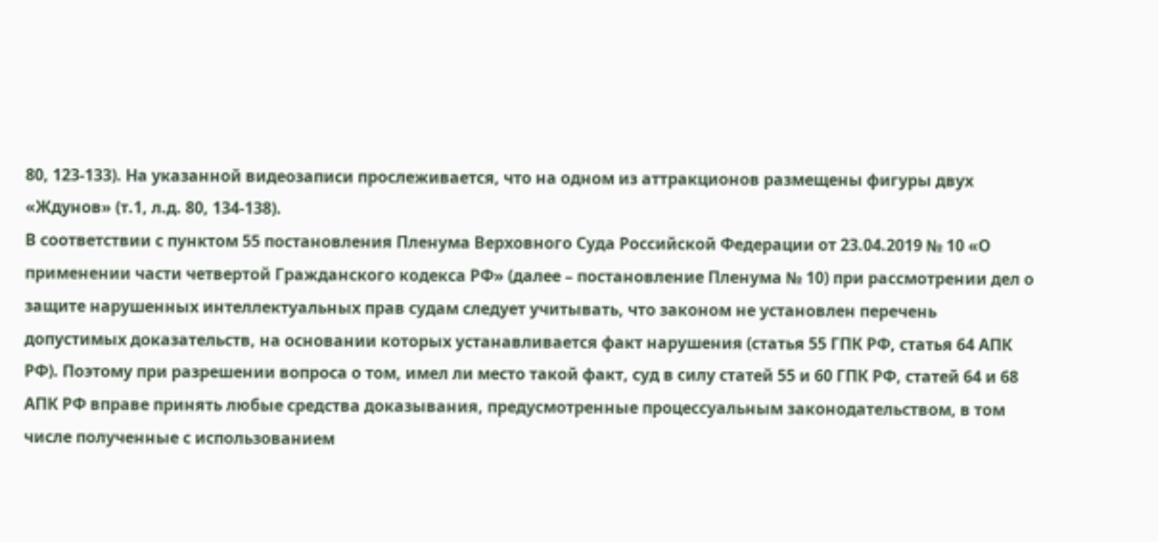80, 123-133). На указанной видеозаписи прослеживается, что на одном из аттракционов размещены фигуры двух «Ждунов» (т.1, л.д. 80, 134-138).
В соответствии с пунктом 55 постановления Пленума Верховного Суда Российской Федерации от 23.04.2019 № 10 «О применении части четвертой Гражданского кодекса РФ» (далее – постановление Пленума № 10) при рассмотрении дел о защите нарушенных интеллектуальных прав судам следует учитывать, что законом не установлен перечень допустимых доказательств, на основании которых устанавливается факт нарушения (статья 55 ГПК РФ, статья 64 АПК РФ). Поэтому при разрешении вопроса о том, имел ли место такой факт, суд в силу статей 55 и 60 ГПК РФ, статей 64 и 68 АПК РФ вправе принять любые средства доказывания, предусмотренные процессуальным законодательством, в том числе полученные с использованием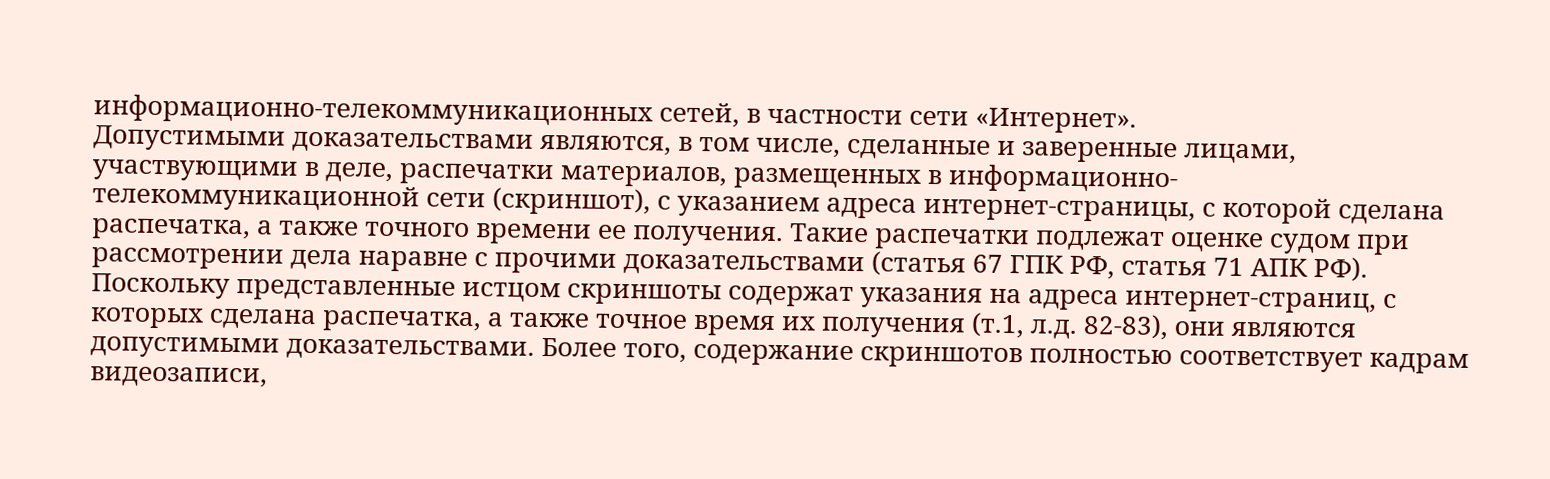информационно-телекоммуникационных сетей, в частности сети «Интернет».
Допустимыми доказательствами являются, в том числе, сделанные и заверенные лицами, участвующими в деле, распечатки материалов, размещенных в информационно-телекоммуникационной сети (скриншот), с указанием адреса интернет-страницы, с которой сделана распечатка, а также точного времени ее получения. Такие распечатки подлежат оценке судом при рассмотрении дела наравне с прочими доказательствами (статья 67 ГПК РФ, статья 71 АПК РФ).
Поскольку представленные истцом скриншоты содержат указания на адреса интернет-страниц, с которых сделана распечатка, а также точное время их получения (т.1, л.д. 82-83), они являются допустимыми доказательствами. Более того, содержание скриншотов полностью соответствует кадрам видеозаписи,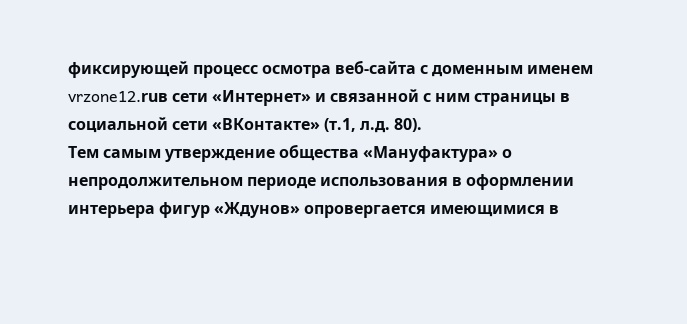фиксирующей процесс осмотра веб-сайта с доменным именем vrzone12.ruв сети «Интернет» и связанной с ним страницы в социальной сети «ВКонтакте» (т.1, л.д. 80).
Тем самым утверждение общества «Мануфактура» о непродолжительном периоде использования в оформлении интерьера фигур «Ждунов» опровергается имеющимися в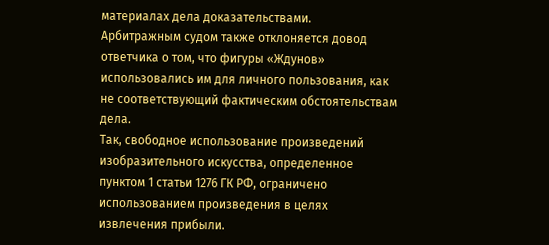материалах дела доказательствами.
Арбитражным судом также отклоняется довод ответчика о том, что фигуры «Ждунов» использовались им для личного пользования, как не соответствующий фактическим обстоятельствам дела.
Так, свободное использование произведений изобразительного искусства, определенное пунктом 1 статьи 1276 ГК РФ, ограничено использованием произведения в целях извлечения прибыли.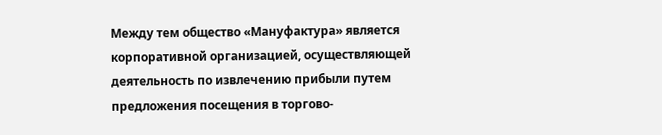Между тем общество «Мануфактура» является корпоративной организацией, осуществляющей деятельность по извлечению прибыли путем предложения посещения в торгово-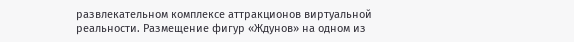развлекательном комплексе аттракционов виртуальной реальности. Размещение фигур «Ждунов» на одном из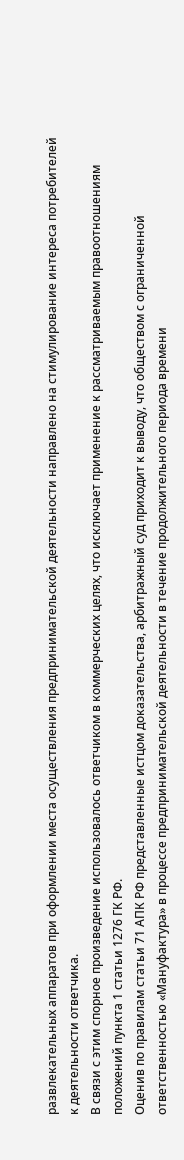развлекательных аппаратов при оформлении места осуществления предпринимательской деятельности направлено на стимулирование интереса потребителей к деятельности ответчика.
В связи с этим спорное произведение использовалось ответчиком в коммерческих целях, что исключает применение к рассматриваемым правоотношениям положений пункта 1 статьи 1276 ГК РФ.
Оценив по правилам статьи 71 АПК РФ представленные истцом доказательства, арбитражный суд приходит к выводу, что обществом с ограниченной ответственностью «Мануфактура» в процессе предпринимательской деятельности в течение продолжительного периода времени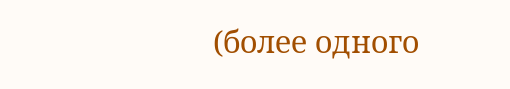(более одного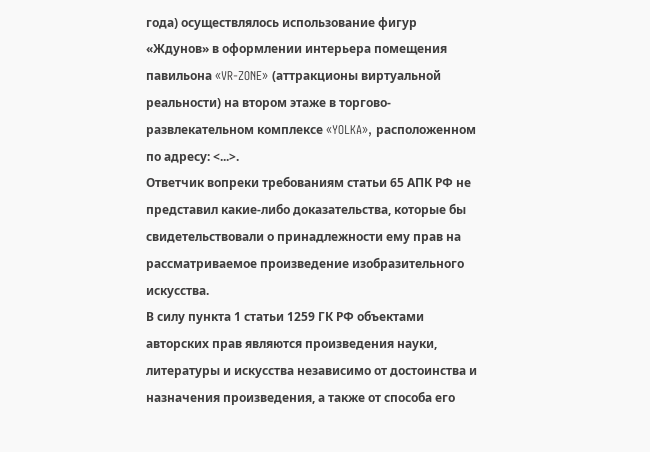года) осуществлялось использование фигур «Ждунов» в оформлении интерьера помещения павильона «VR-ZONE» (аттракционы виртуальной реальности) на втором этаже в торгово-развлекательном комплексе «YOLKA», расположенном по адресу: <...>.
Ответчик вопреки требованиям статьи 65 АПК РФ не представил какие-либо доказательства, которые бы свидетельствовали о принадлежности ему прав на рассматриваемое произведение изобразительного искусства.
В силу пункта 1 статьи 1259 ГК РФ объектами авторских прав являются произведения науки, литературы и искусства независимо от достоинства и назначения произведения, а также от способа его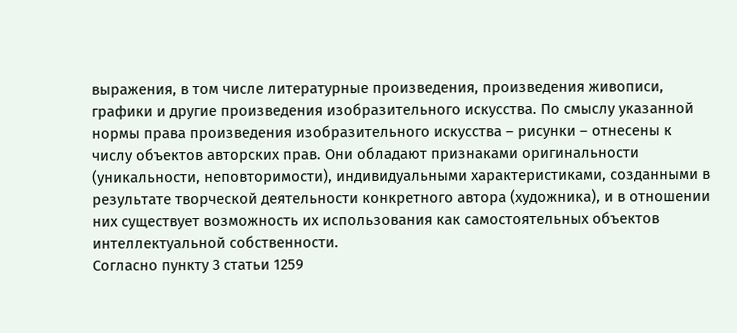выражения, в том числе литературные произведения, произведения живописи, графики и другие произведения изобразительного искусства. По смыслу указанной нормы права произведения изобразительного искусства – рисунки – отнесены к числу объектов авторских прав. Они обладают признаками оригинальности (уникальности, неповторимости), индивидуальными характеристиками, созданными в результате творческой деятельности конкретного автора (художника), и в отношении них существует возможность их использования как самостоятельных объектов интеллектуальной собственности.
Согласно пункту 3 статьи 1259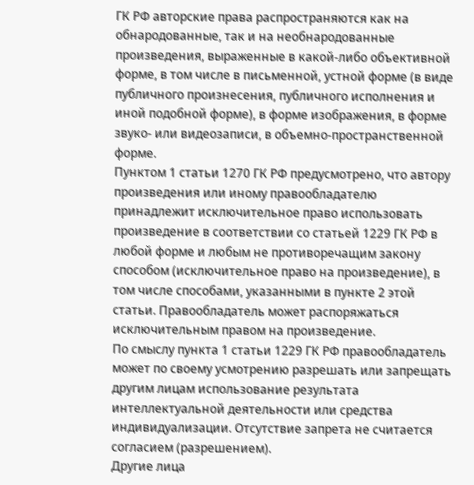ГК РФ авторские права распространяются как на обнародованные, так и на необнародованные произведения, выраженные в какой-либо объективной форме, в том числе в письменной, устной форме (в виде публичного произнесения, публичного исполнения и иной подобной форме), в форме изображения, в форме звуко- или видеозаписи, в объемно-пространственной форме.
Пунктом 1 статьи 1270 ГК РФ предусмотрено, что автору произведения или иному правообладателю принадлежит исключительное право использовать произведение в соответствии со статьей 1229 ГК РФ в любой форме и любым не противоречащим закону способом (исключительное право на произведение), в том числе способами, указанными в пункте 2 этой статьи. Правообладатель может распоряжаться исключительным правом на произведение.
По смыслу пункта 1 статьи 1229 ГК РФ правообладатель может по своему усмотрению разрешать или запрещать другим лицам использование результата интеллектуальной деятельности или средства индивидуализации. Отсутствие запрета не считается согласием (разрешением).
Другие лица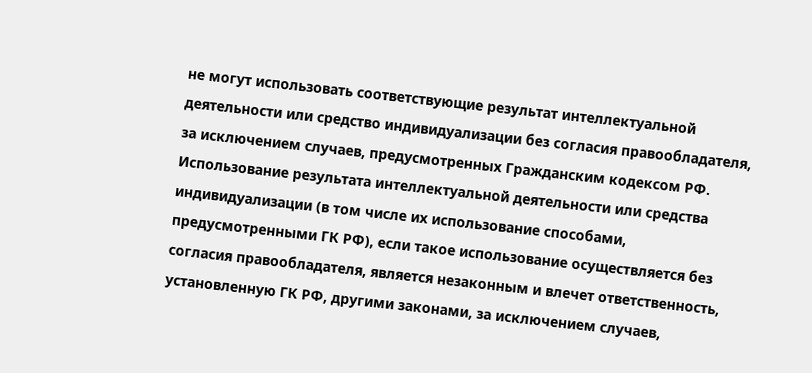не могут использовать соответствующие результат интеллектуальной деятельности или средство индивидуализации без согласия правообладателя, за исключением случаев, предусмотренных Гражданским кодексом РФ. Использование результата интеллектуальной деятельности или средства индивидуализации (в том числе их использование способами, предусмотренными ГК РФ), если такое использование осуществляется без согласия правообладателя, является незаконным и влечет ответственность, установленную ГК РФ, другими законами, за исключением случаев,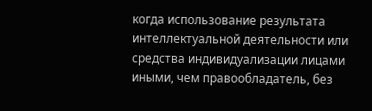когда использование результата интеллектуальной деятельности или средства индивидуализации лицами иными, чем правообладатель, без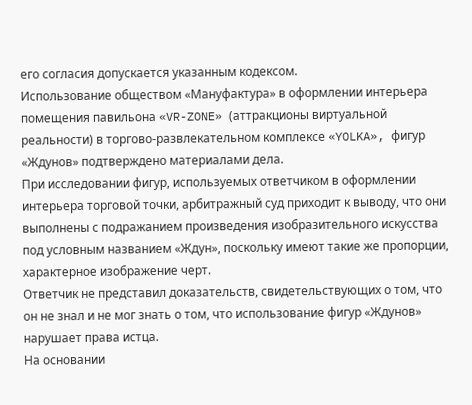его согласия допускается указанным кодексом.
Использование обществом «Мануфактура» в оформлении интерьера помещения павильона «VR-ZONE» (аттракционы виртуальной реальности) в торгово-развлекательном комплексе «YOLKA», фигур «Ждунов» подтверждено материалами дела.
При исследовании фигур, используемых ответчиком в оформлении интерьера торговой точки, арбитражный суд приходит к выводу, что они выполнены с подражанием произведения изобразительного искусства под условным названием «Ждун», поскольку имеют такие же пропорции, характерное изображение черт.
Ответчик не представил доказательств, свидетельствующих о том, что он не знал и не мог знать о том, что использование фигур «Ждунов» нарушает права истца.
На основании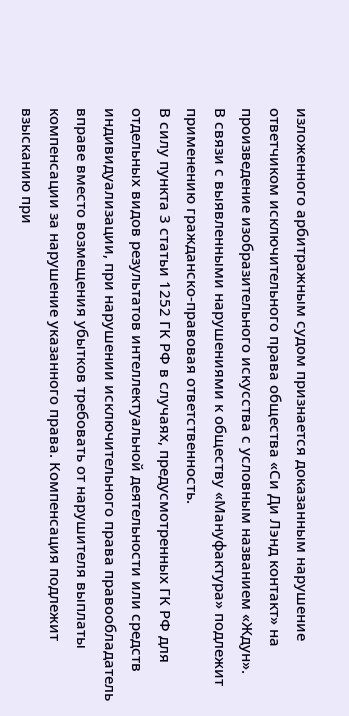изложенного арбитражным судом признается доказанным нарушение ответчиком исключительного права общества «Си Ди Лэнд контакт» на произведение изобразительного искусства с условным названием «Ждун».
В связи с выявленными нарушениями к обществу «Мануфактура» подлежит применению гражданско-правовая ответственность.
В силу пункта 3 статьи 1252 ГК РФ в случаях, предусмотренных ГК РФ для отдельных видов результатов интеллектуальной деятельности или средств индивидуализации, при нарушении исключительного права правообладатель вправе вместо возмещения убытков требовать от нарушителя выплаты компенсации за нарушение указанного права. Компенсация подлежит взысканию при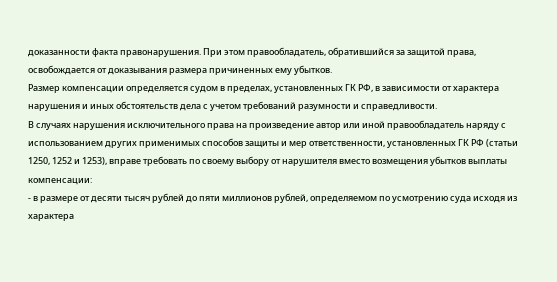доказанности факта правонарушения. При этом правообладатель, обратившийся за защитой права, освобождается от доказывания размера причиненных ему убытков.
Размер компенсации определяется судом в пределах, установленных ГК РФ, в зависимости от характера нарушения и иных обстоятельств дела с учетом требований разумности и справедливости.
В случаях нарушения исключительного права на произведение автор или иной правообладатель наряду с использованием других применимых способов защиты и мер ответственности, установленных ГК РФ (статьи 1250, 1252 и 1253), вправе требовать по своему выбору от нарушителя вместо возмещения убытков выплаты компенсации:
- в размере от десяти тысяч рублей до пяти миллионов рублей, определяемом по усмотрению суда исходя из характера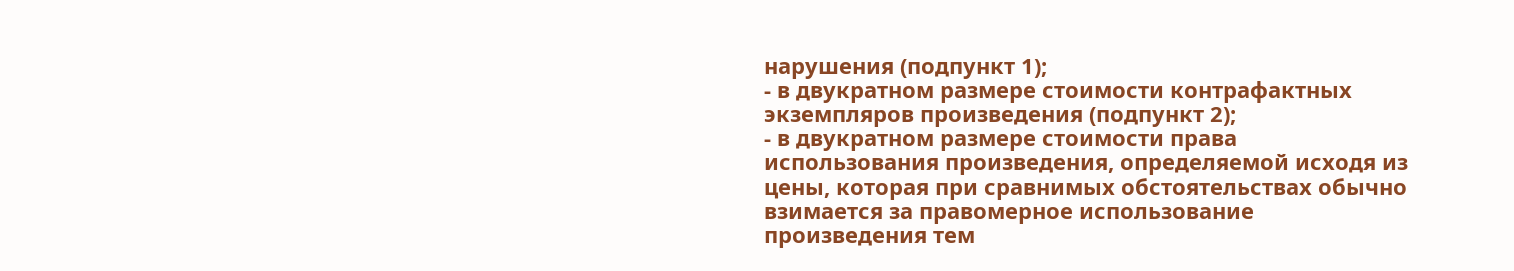нарушения (подпункт 1);
- в двукратном размере стоимости контрафактных экземпляров произведения (подпункт 2);
- в двукратном размере стоимости права использования произведения, определяемой исходя из цены, которая при сравнимых обстоятельствах обычно взимается за правомерное использование произведения тем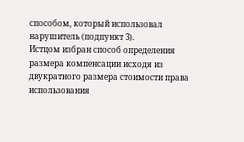способом, который использовал нарушитель (подпункт 3).
Истцом избран способ определения размера компенсации исходя из двукратного размера стоимости права использования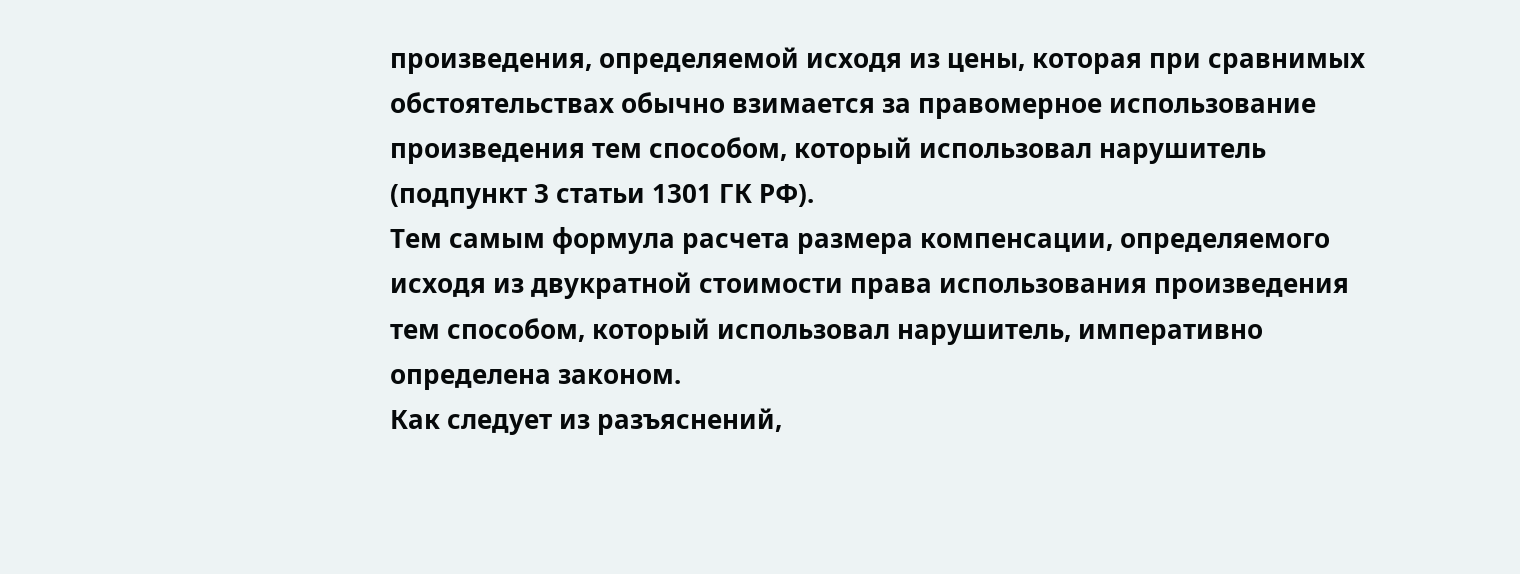произведения, определяемой исходя из цены, которая при сравнимых обстоятельствах обычно взимается за правомерное использование произведения тем способом, который использовал нарушитель (подпункт 3 статьи 1301 ГК РФ).
Тем самым формула расчета размера компенсации, определяемого исходя из двукратной стоимости права использования произведения тем способом, который использовал нарушитель, императивно определена законом.
Как следует из разъяснений,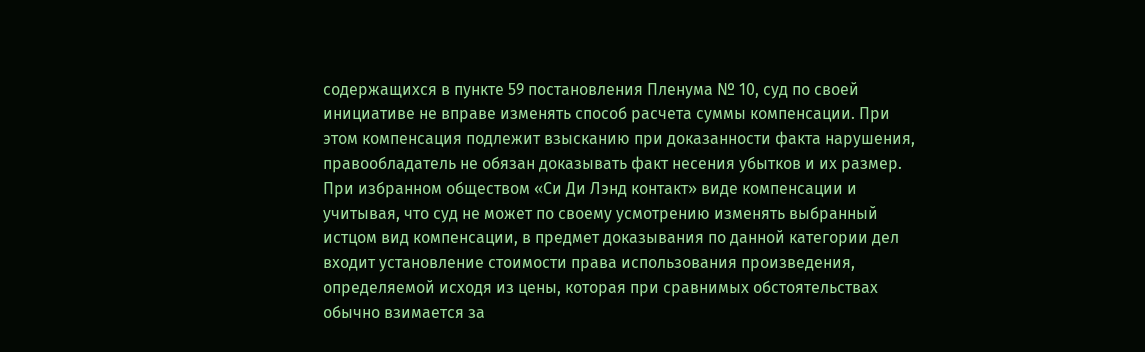содержащихся в пункте 59 постановления Пленума № 10, суд по своей инициативе не вправе изменять способ расчета суммы компенсации. При этом компенсация подлежит взысканию при доказанности факта нарушения, правообладатель не обязан доказывать факт несения убытков и их размер.
При избранном обществом «Си Ди Лэнд контакт» виде компенсации и учитывая, что суд не может по своему усмотрению изменять выбранный истцом вид компенсации, в предмет доказывания по данной категории дел входит установление стоимости права использования произведения, определяемой исходя из цены, которая при сравнимых обстоятельствах обычно взимается за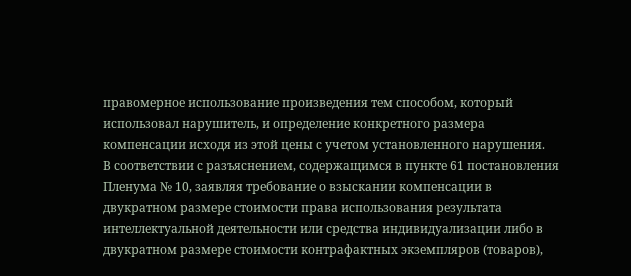правомерное использование произведения тем способом, который использовал нарушитель, и определение конкретного размера компенсации исходя из этой цены с учетом установленного нарушения.
В соответствии с разъяснением, содержащимся в пункте 61 постановления Пленума № 10, заявляя требование о взыскании компенсации в двукратном размере стоимости права использования результата интеллектуальной деятельности или средства индивидуализации либо в двукратном размере стоимости контрафактных экземпляров (товаров),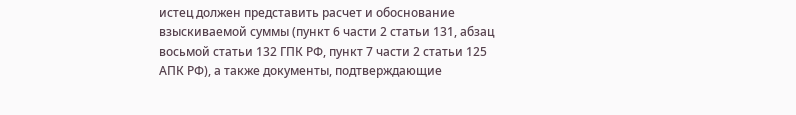истец должен представить расчет и обоснование взыскиваемой суммы (пункт 6 части 2 статьи 131, абзац восьмой статьи 132 ГПК РФ, пункт 7 части 2 статьи 125 АПК РФ), а также документы, подтверждающие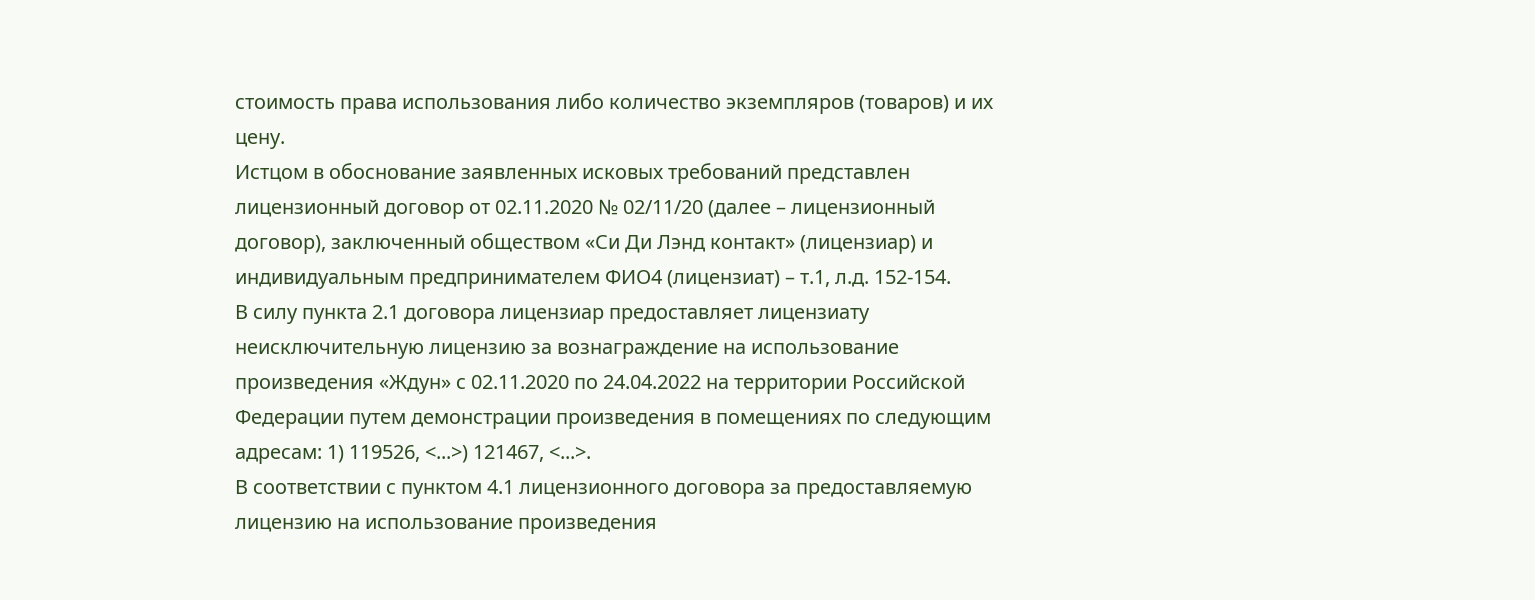стоимость права использования либо количество экземпляров (товаров) и их цену.
Истцом в обоснование заявленных исковых требований представлен лицензионный договор от 02.11.2020 № 02/11/20 (далее – лицензионный договор), заключенный обществом «Си Ди Лэнд контакт» (лицензиар) и индивидуальным предпринимателем ФИО4 (лицензиат) – т.1, л.д. 152-154.
В силу пункта 2.1 договора лицензиар предоставляет лицензиату неисключительную лицензию за вознаграждение на использование произведения «Ждун» с 02.11.2020 по 24.04.2022 на территории Российской Федерации путем демонстрации произведения в помещениях по следующим адресам: 1) 119526, <...>) 121467, <...>.
В соответствии с пунктом 4.1 лицензионного договора за предоставляемую лицензию на использование произведения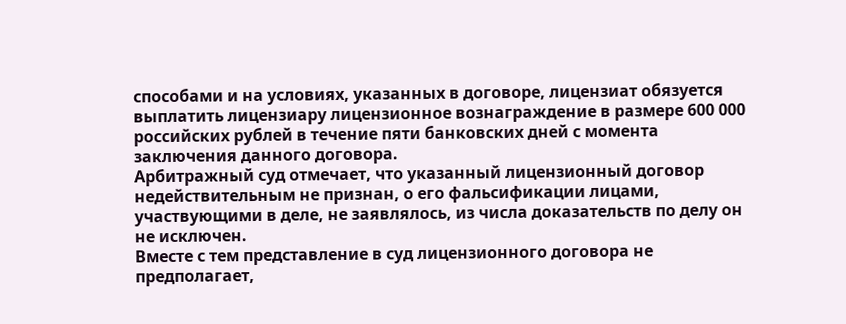способами и на условиях, указанных в договоре, лицензиат обязуется выплатить лицензиару лицензионное вознаграждение в размере 600 000 российских рублей в течение пяти банковских дней с момента заключения данного договора.
Арбитражный суд отмечает, что указанный лицензионный договор недействительным не признан, о его фальсификации лицами, участвующими в деле, не заявлялось, из числа доказательств по делу он не исключен.
Вместе с тем представление в суд лицензионного договора не предполагает,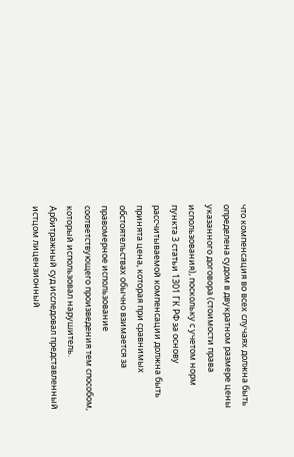что компенсация во всех случаях должна быть определена судом в двукратном размере цены указанного договора (стоимости права использования), поскольку с учетом норм пункта 3 статьи 1301 ГК РФ за основу рассчитываемой компенсации должна быть принята цена, которая при сравнимых обстоятельствах обычно взимается за правомерное использование соответствующего произведения тем способом, который использовал нарушитель.
Арбитражный суд исследовал представленный истцом лицензионный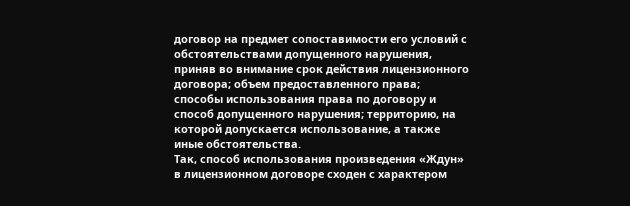договор на предмет сопоставимости его условий с обстоятельствами допущенного нарушения, приняв во внимание срок действия лицензионного договора; объем предоставленного права; способы использования права по договору и способ допущенного нарушения; территорию, на которой допускается использование, а также иные обстоятельства.
Так, способ использования произведения «Ждун» в лицензионном договоре сходен с характером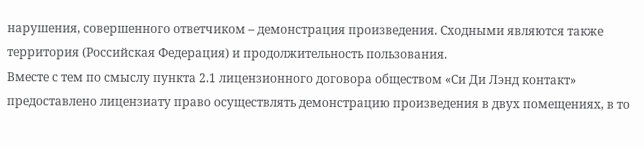нарушения, совершенного ответчиком – демонстрация произведения. Сходными являются также территория (Российская Федерация) и продолжительность пользования.
Вместе с тем по смыслу пункта 2.1 лицензионного договора обществом «Си Ди Лэнд контакт» предоставлено лицензиату право осуществлять демонстрацию произведения в двух помещениях, в то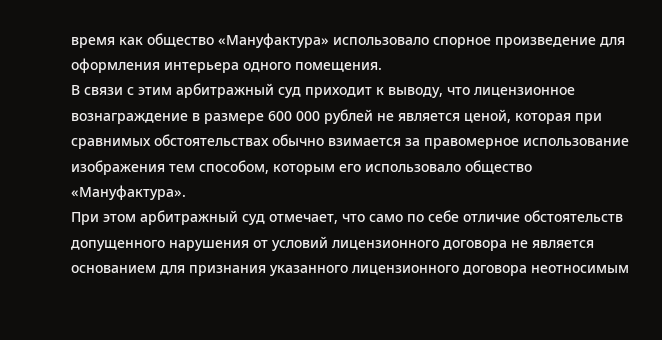время как общество «Мануфактура» использовало спорное произведение для оформления интерьера одного помещения.
В связи с этим арбитражный суд приходит к выводу, что лицензионное вознаграждение в размере 600 000 рублей не является ценой, которая при сравнимых обстоятельствах обычно взимается за правомерное использование изображения тем способом, которым его использовало общество «Мануфактура».
При этом арбитражный суд отмечает, что само по себе отличие обстоятельств допущенного нарушения от условий лицензионного договора не является основанием для признания указанного лицензионного договора неотносимым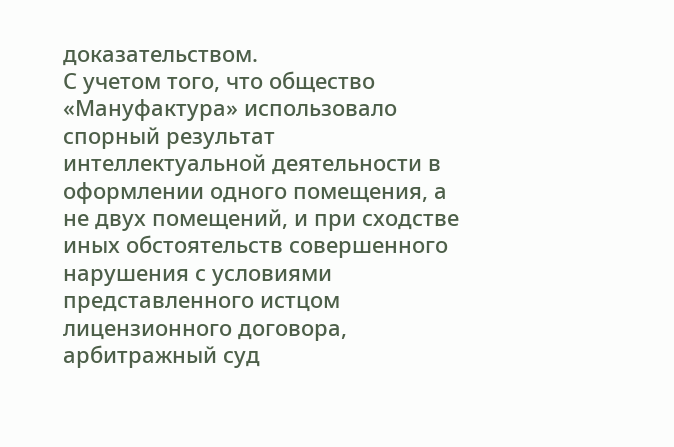доказательством.
С учетом того, что общество «Мануфактура» использовало спорный результат интеллектуальной деятельности в оформлении одного помещения, а не двух помещений, и при сходстве иных обстоятельств совершенного нарушения с условиями представленного истцом лицензионного договора, арбитражный суд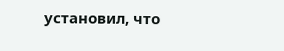установил, что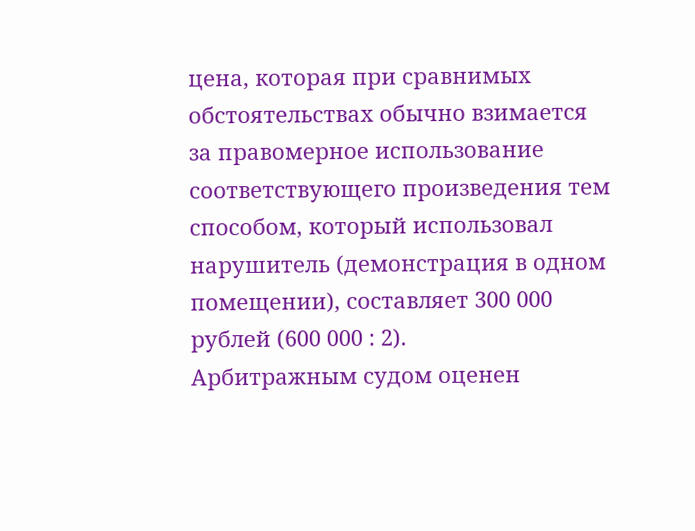цена, которая при сравнимых обстоятельствах обычно взимается за правомерное использование соответствующего произведения тем способом, который использовал нарушитель (демонстрация в одном помещении), составляет 300 000 рублей (600 000 : 2).
Арбитражным судом оценен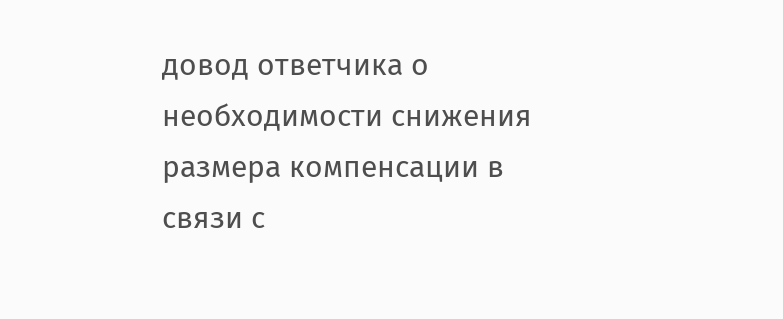довод ответчика о необходимости снижения размера компенсации в связи с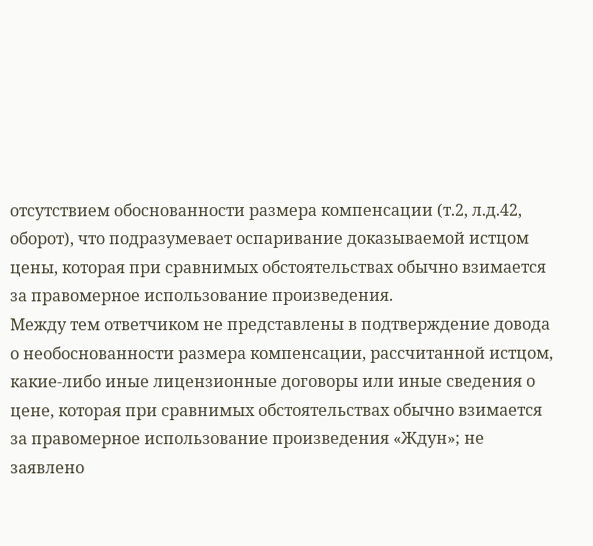отсутствием обоснованности размера компенсации (т.2, л.д.42, оборот), что подразумевает оспаривание доказываемой истцом цены, которая при сравнимых обстоятельствах обычно взимается за правомерное использование произведения.
Между тем ответчиком не представлены в подтверждение довода о необоснованности размера компенсации, рассчитанной истцом, какие-либо иные лицензионные договоры или иные сведения о цене, которая при сравнимых обстоятельствах обычно взимается за правомерное использование произведения «Ждун»; не заявлено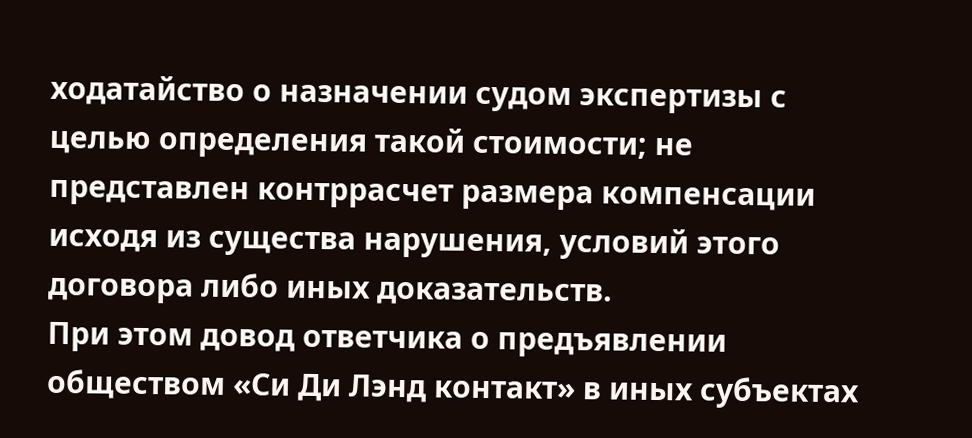ходатайство о назначении судом экспертизы с целью определения такой стоимости; не представлен контррасчет размера компенсации исходя из существа нарушения, условий этого договора либо иных доказательств.
При этом довод ответчика о предъявлении обществом «Си Ди Лэнд контакт» в иных субъектах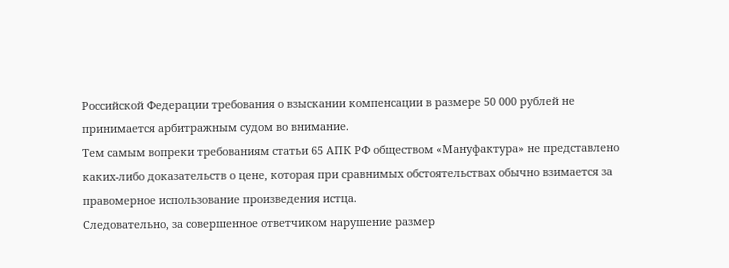Российской Федерации требования о взыскании компенсации в размере 50 000 рублей не принимается арбитражным судом во внимание.
Тем самым вопреки требованиям статьи 65 АПК РФ обществом «Мануфактура» не представлено каких-либо доказательств о цене, которая при сравнимых обстоятельствах обычно взимается за правомерное использование произведения истца.
Следовательно, за совершенное ответчиком нарушение размер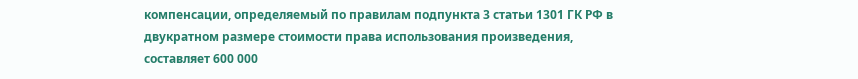компенсации, определяемый по правилам подпункта 3 статьи 1301 ГК РФ в двукратном размере стоимости права использования произведения, составляет 600 000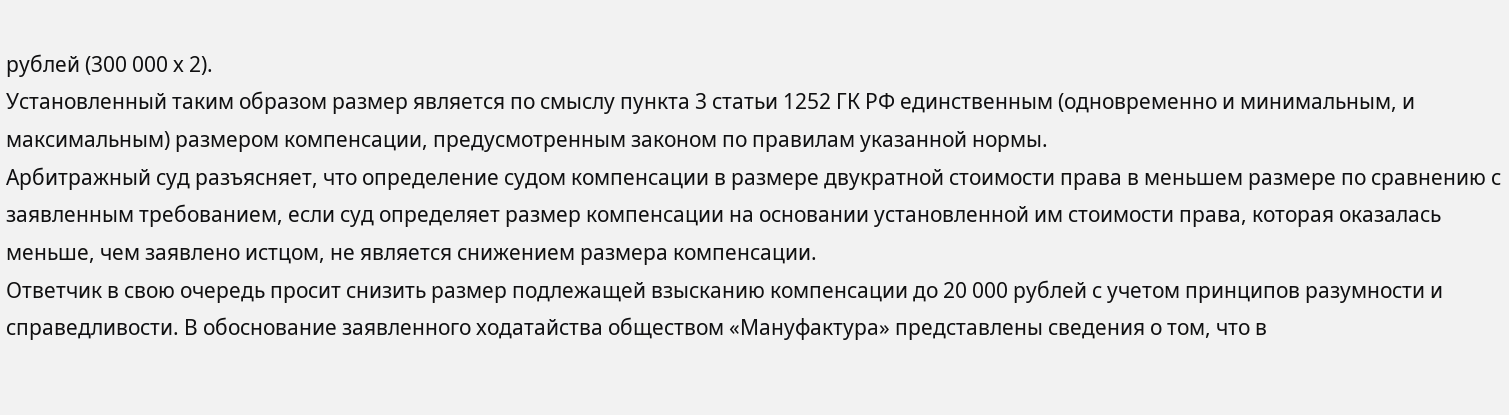рублей (300 000 х 2).
Установленный таким образом размер является по смыслу пункта 3 статьи 1252 ГК РФ единственным (одновременно и минимальным, и максимальным) размером компенсации, предусмотренным законом по правилам указанной нормы.
Арбитражный суд разъясняет, что определение судом компенсации в размере двукратной стоимости права в меньшем размере по сравнению с заявленным требованием, если суд определяет размер компенсации на основании установленной им стоимости права, которая оказалась меньше, чем заявлено истцом, не является снижением размера компенсации.
Ответчик в свою очередь просит снизить размер подлежащей взысканию компенсации до 20 000 рублей с учетом принципов разумности и справедливости. В обоснование заявленного ходатайства обществом «Мануфактура» представлены сведения о том, что в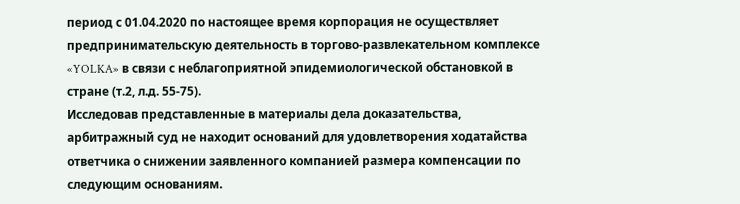период с 01.04.2020 по настоящее время корпорация не осуществляет предпринимательскую деятельность в торгово-развлекательном комплексе «YOLKA» в связи с неблагоприятной эпидемиологической обстановкой в стране (т.2, л.д. 55-75).
Исследовав представленные в материалы дела доказательства, арбитражный суд не находит оснований для удовлетворения ходатайства ответчика о снижении заявленного компанией размера компенсации по следующим основаниям.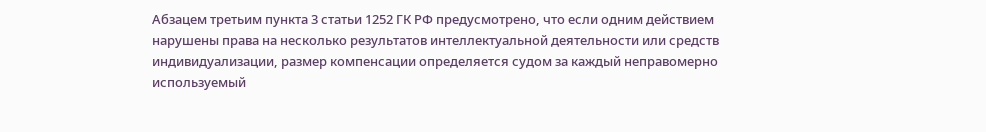Абзацем третьим пункта 3 статьи 1252 ГК РФ предусмотрено, что если одним действием нарушены права на несколько результатов интеллектуальной деятельности или средств индивидуализации, размер компенсации определяется судом за каждый неправомерно используемый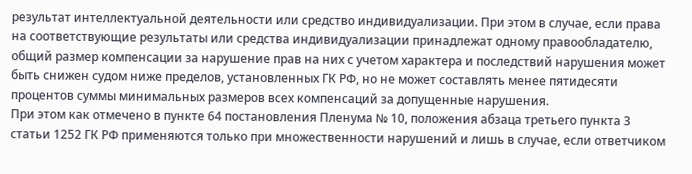результат интеллектуальной деятельности или средство индивидуализации. При этом в случае, если права на соответствующие результаты или средства индивидуализации принадлежат одному правообладателю, общий размер компенсации за нарушение прав на них с учетом характера и последствий нарушения может быть снижен судом ниже пределов, установленных ГК РФ, но не может составлять менее пятидесяти процентов суммы минимальных размеров всех компенсаций за допущенные нарушения.
При этом как отмечено в пункте 64 постановления Пленума № 10, положения абзаца третьего пункта 3 статьи 1252 ГК РФ применяются только при множественности нарушений и лишь в случае, если ответчиком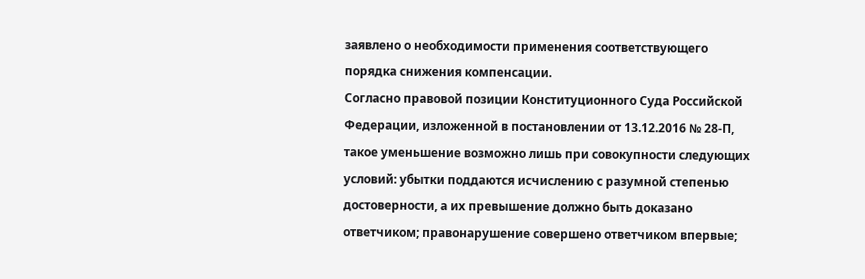заявлено о необходимости применения соответствующего порядка снижения компенсации.
Согласно правовой позиции Конституционного Суда Российской Федерации, изложенной в постановлении от 13.12.2016 № 28-П, такое уменьшение возможно лишь при совокупности следующих условий: убытки поддаются исчислению с разумной степенью достоверности, а их превышение должно быть доказано ответчиком; правонарушение совершено ответчиком впервые;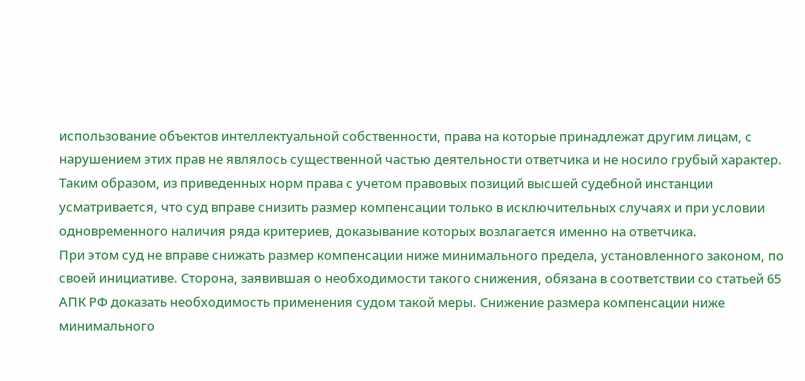использование объектов интеллектуальной собственности, права на которые принадлежат другим лицам, с нарушением этих прав не являлось существенной частью деятельности ответчика и не носило грубый характер.
Таким образом, из приведенных норм права с учетом правовых позиций высшей судебной инстанции усматривается, что суд вправе снизить размер компенсации только в исключительных случаях и при условии одновременного наличия ряда критериев, доказывание которых возлагается именно на ответчика.
При этом суд не вправе снижать размер компенсации ниже минимального предела, установленного законом, по своей инициативе. Сторона, заявившая о необходимости такого снижения, обязана в соответствии со статьей 65 АПК РФ доказать необходимость применения судом такой меры. Снижение размера компенсации ниже минимального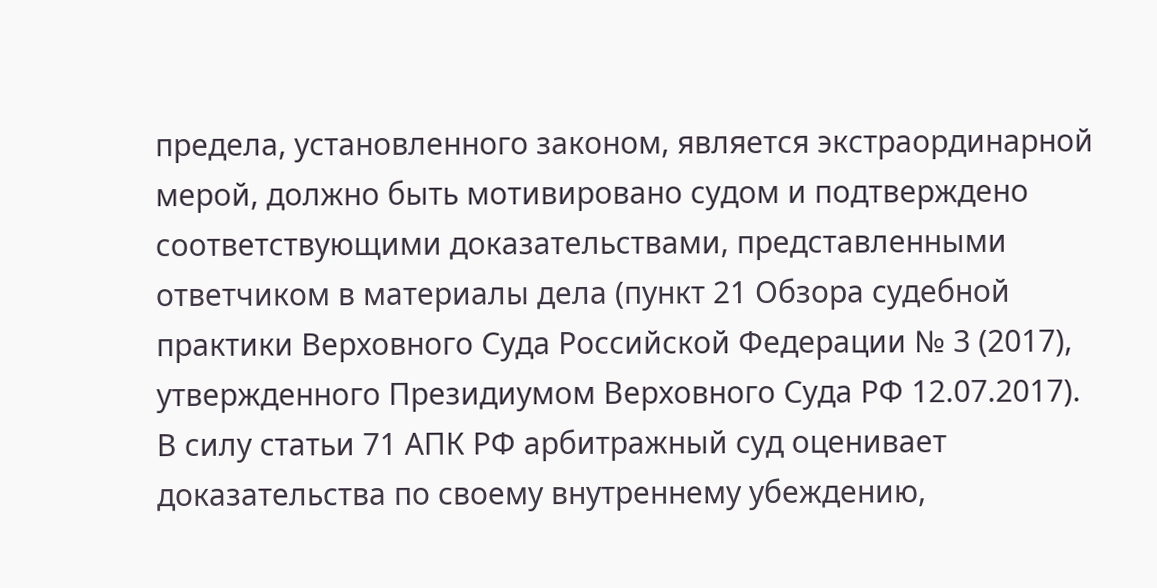предела, установленного законом, является экстраординарной мерой, должно быть мотивировано судом и подтверждено соответствующими доказательствами, представленными ответчиком в материалы дела (пункт 21 Обзора судебной практики Верховного Суда Российской Федерации № 3 (2017), утвержденного Президиумом Верховного Суда РФ 12.07.2017).
В силу статьи 71 АПК РФ арбитражный суд оценивает доказательства по своему внутреннему убеждению,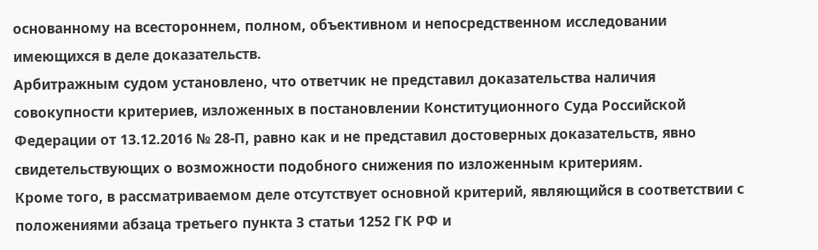основанному на всестороннем, полном, объективном и непосредственном исследовании имеющихся в деле доказательств.
Арбитражным судом установлено, что ответчик не представил доказательства наличия совокупности критериев, изложенных в постановлении Конституционного Суда Российской Федерации от 13.12.2016 № 28-П, равно как и не представил достоверных доказательств, явно свидетельствующих о возможности подобного снижения по изложенным критериям.
Кроме того, в рассматриваемом деле отсутствует основной критерий, являющийся в соответствии с положениями абзаца третьего пункта 3 статьи 1252 ГК РФ и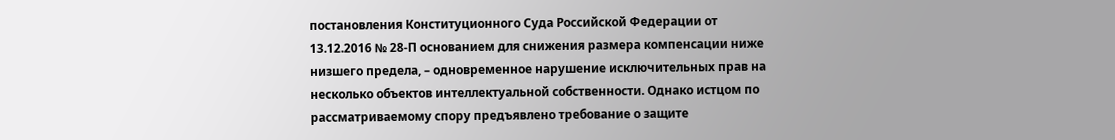постановления Конституционного Суда Российской Федерации от 13.12.2016 № 28-П основанием для снижения размера компенсации ниже низшего предела, – одновременное нарушение исключительных прав на несколько объектов интеллектуальной собственности. Однако истцом по рассматриваемому спору предъявлено требование о защите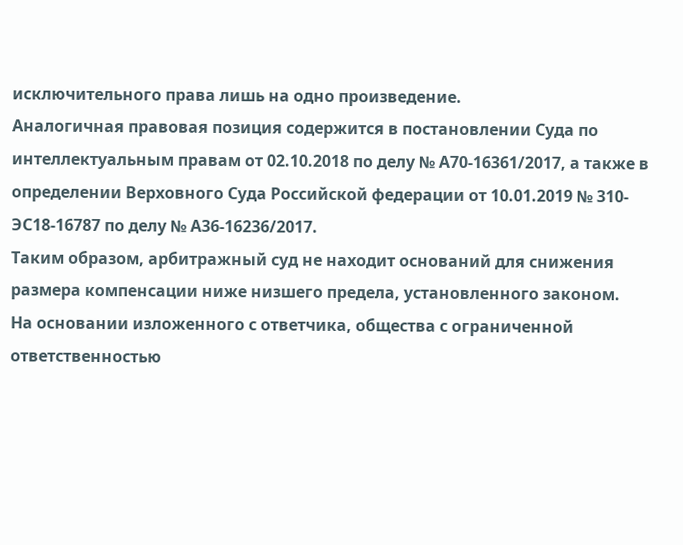исключительного права лишь на одно произведение.
Аналогичная правовая позиция содержится в постановлении Суда по интеллектуальным правам от 02.10.2018 по делу № А70-16361/2017, а также в определении Верховного Суда Российской федерации от 10.01.2019 № 310-ЭС18-16787 по делу № А36-16236/2017.
Таким образом, арбитражный суд не находит оснований для снижения размера компенсации ниже низшего предела, установленного законом.
На основании изложенного с ответчика, общества с ограниченной ответственностью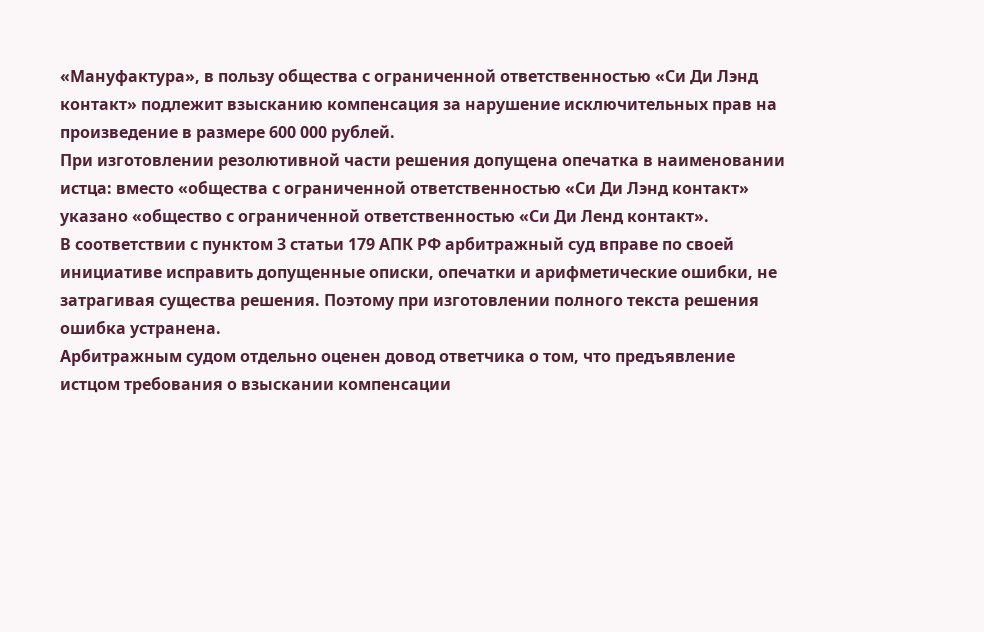«Мануфактура», в пользу общества с ограниченной ответственностью «Си Ди Лэнд контакт» подлежит взысканию компенсация за нарушение исключительных прав на произведение в размере 600 000 рублей.
При изготовлении резолютивной части решения допущена опечатка в наименовании истца: вместо «общества с ограниченной ответственностью «Си Ди Лэнд контакт» указано «общество с ограниченной ответственностью «Си Ди Ленд контакт».
В соответствии с пунктом 3 статьи 179 АПК РФ арбитражный суд вправе по своей инициативе исправить допущенные описки, опечатки и арифметические ошибки, не затрагивая существа решения. Поэтому при изготовлении полного текста решения ошибка устранена.
Арбитражным судом отдельно оценен довод ответчика о том, что предъявление истцом требования о взыскании компенсации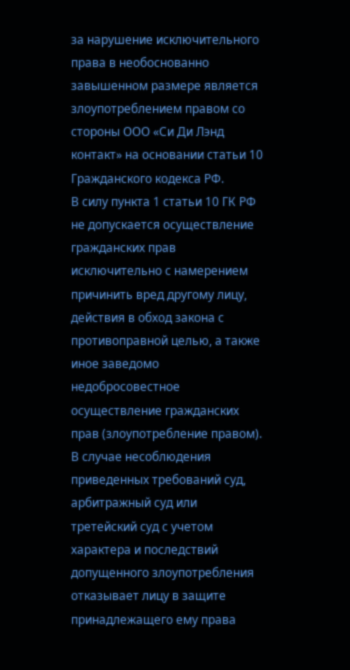за нарушение исключительного права в необоснованно завышенном размере является злоупотреблением правом со стороны ООО «Си Ди Лэнд контакт» на основании статьи 10 Гражданского кодекса РФ.
В силу пункта 1 статьи 10 ГК РФ не допускается осуществление гражданских прав исключительно с намерением причинить вред другому лицу, действия в обход закона с противоправной целью, а также иное заведомо недобросовестное осуществление гражданских прав (злоупотребление правом).
В случае несоблюдения приведенных требований суд, арбитражный суд или третейский суд с учетом характера и последствий допущенного злоупотребления отказывает лицу в защите принадлежащего ему права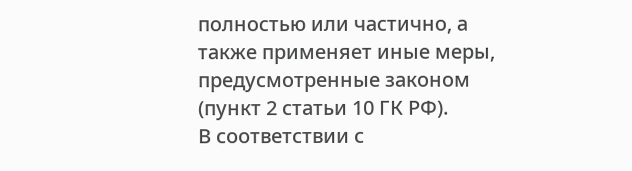полностью или частично, а также применяет иные меры, предусмотренные законом (пункт 2 статьи 10 ГК РФ).
В соответствии с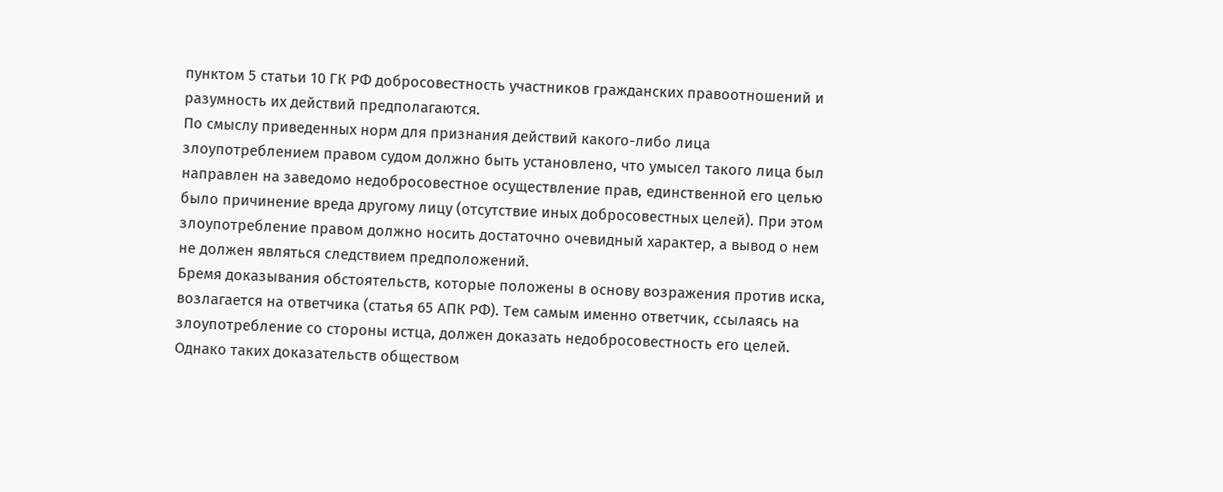пунктом 5 статьи 10 ГК РФ добросовестность участников гражданских правоотношений и разумность их действий предполагаются.
По смыслу приведенных норм для признания действий какого-либо лица злоупотреблением правом судом должно быть установлено, что умысел такого лица был направлен на заведомо недобросовестное осуществление прав, единственной его целью было причинение вреда другому лицу (отсутствие иных добросовестных целей). При этом злоупотребление правом должно носить достаточно очевидный характер, а вывод о нем не должен являться следствием предположений.
Бремя доказывания обстоятельств, которые положены в основу возражения против иска, возлагается на ответчика (статья 65 АПК РФ). Тем самым именно ответчик, ссылаясь на злоупотребление со стороны истца, должен доказать недобросовестность его целей. Однако таких доказательств обществом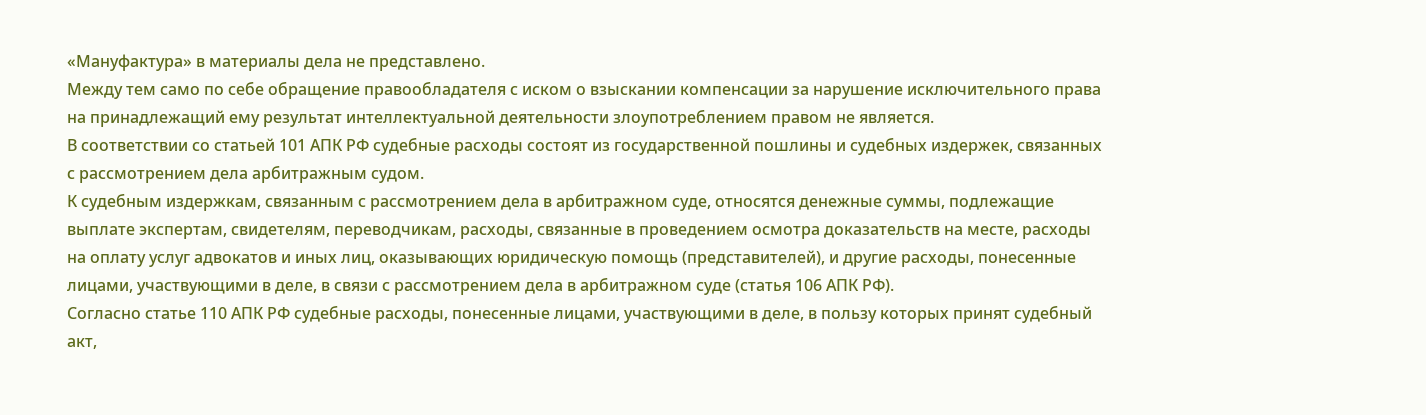«Мануфактура» в материалы дела не представлено.
Между тем само по себе обращение правообладателя с иском о взыскании компенсации за нарушение исключительного права на принадлежащий ему результат интеллектуальной деятельности злоупотреблением правом не является.
В соответствии со статьей 101 АПК РФ судебные расходы состоят из государственной пошлины и судебных издержек, связанных с рассмотрением дела арбитражным судом.
К судебным издержкам, связанным с рассмотрением дела в арбитражном суде, относятся денежные суммы, подлежащие выплате экспертам, свидетелям, переводчикам, расходы, связанные в проведением осмотра доказательств на месте, расходы на оплату услуг адвокатов и иных лиц, оказывающих юридическую помощь (представителей), и другие расходы, понесенные лицами, участвующими в деле, в связи с рассмотрением дела в арбитражном суде (статья 106 АПК РФ).
Согласно статье 110 АПК РФ судебные расходы, понесенные лицами, участвующими в деле, в пользу которых принят судебный акт,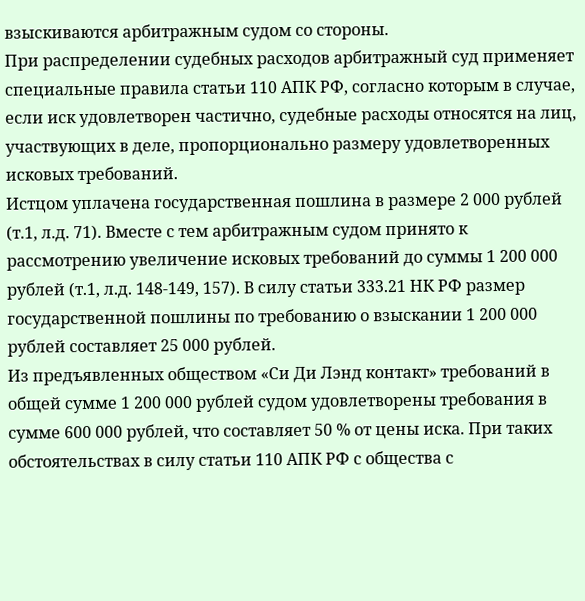взыскиваются арбитражным судом со стороны.
При распределении судебных расходов арбитражный суд применяет специальные правила статьи 110 АПК РФ, согласно которым в случае, если иск удовлетворен частично, судебные расходы относятся на лиц, участвующих в деле, пропорционально размеру удовлетворенных исковых требований.
Истцом уплачена государственная пошлина в размере 2 000 рублей (т.1, л.д. 71). Вместе с тем арбитражным судом принято к рассмотрению увеличение исковых требований до суммы 1 200 000 рублей (т.1, л.д. 148-149, 157). В силу статьи 333.21 НК РФ размер государственной пошлины по требованию о взыскании 1 200 000 рублей составляет 25 000 рублей.
Из предъявленных обществом «Си Ди Лэнд контакт» требований в общей сумме 1 200 000 рублей судом удовлетворены требования в сумме 600 000 рублей, что составляет 50 % от цены иска. При таких обстоятельствах в силу статьи 110 АПК РФ с общества с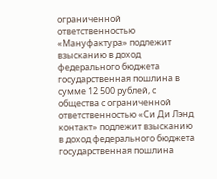ограниченной ответственностью «Мануфактура» подлежит взысканию в доход федерального бюджета государственная пошлина в сумме 12 500 рублей, с общества с ограниченной ответственностью «Си Ди Лэнд контакт» подлежит взысканию в доход федерального бюджета государственная пошлина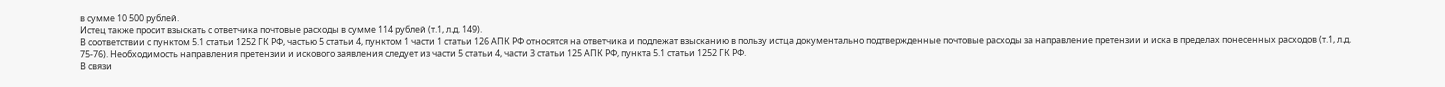в сумме 10 500 рублей.
Истец также просит взыскать с ответчика почтовые расходы в сумме 114 рублей (т.1, л.д. 149).
В соответствии с пунктом 5.1 статьи 1252 ГК РФ, частью 5 статьи 4, пунктом 1 части 1 статьи 126 АПК РФ относятся на ответчика и подлежат взысканию в пользу истца документально подтвержденные почтовые расходы за направление претензии и иска в пределах понесенных расходов (т.1, л.д. 75-76). Необходимость направления претензии и искового заявления следует из части 5 статьи 4, части 3 статьи 125 АПК РФ, пункта 5.1 статьи 1252 ГК РФ.
В связи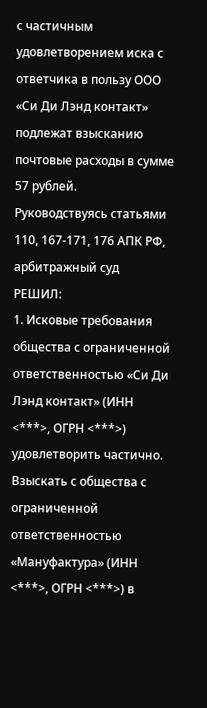с частичным удовлетворением иска с ответчика в пользу ООО «Си Ди Лэнд контакт» подлежат взысканию почтовые расходы в сумме 57 рублей.
Руководствуясь статьями 110, 167-171, 176 АПК РФ, арбитражный суд
РЕШИЛ:
1. Исковые требования общества с ограниченной ответственностью «Си Ди Лэнд контакт» (ИНН <***>, ОГРН <***>) удовлетворить частично.
Взыскать с общества с ограниченной ответственностью «Мануфактура» (ИНН <***>, ОГРН <***>) в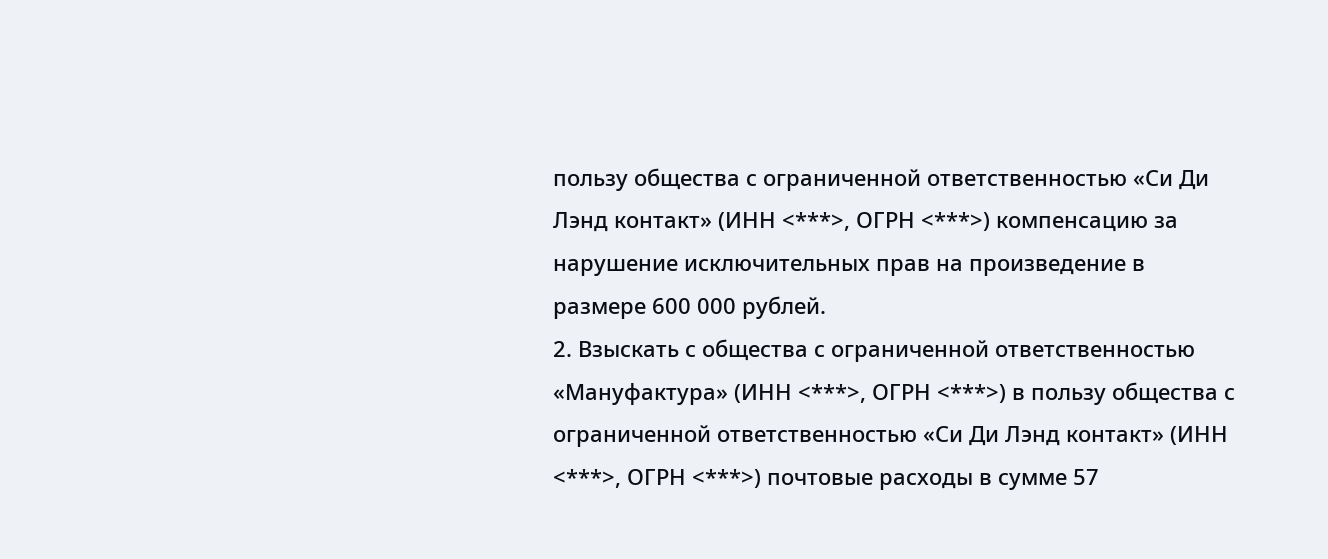пользу общества с ограниченной ответственностью «Си Ди Лэнд контакт» (ИНН <***>, ОГРН <***>) компенсацию за нарушение исключительных прав на произведение в размере 600 000 рублей.
2. Взыскать с общества с ограниченной ответственностью «Мануфактура» (ИНН <***>, ОГРН <***>) в пользу общества с ограниченной ответственностью «Си Ди Лэнд контакт» (ИНН <***>, ОГРН <***>) почтовые расходы в сумме 57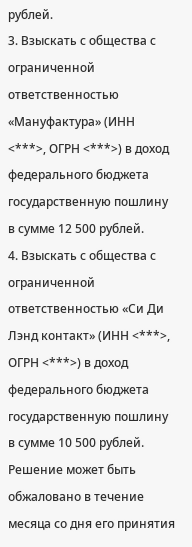рублей.
3. Взыскать с общества с ограниченной ответственностью «Мануфактура» (ИНН <***>, ОГРН <***>) в доход федерального бюджета государственную пошлину в сумме 12 500 рублей.
4. Взыскать с общества с ограниченной ответственностью «Си Ди Лэнд контакт» (ИНН <***>, ОГРН <***>) в доход федерального бюджета государственную пошлину в сумме 10 500 рублей.
Решение может быть обжаловано в течение месяца со дня его принятия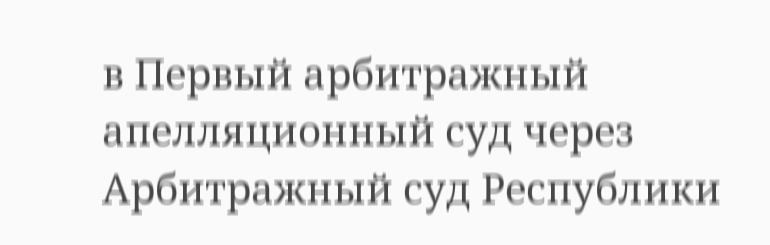в Первый арбитражный апелляционный суд через Арбитражный суд Республики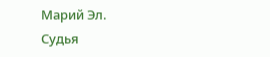Марий Эл.
Судья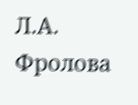Л.А. Фролова